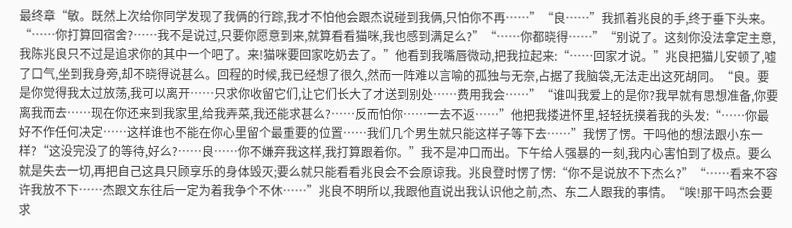最终章“敏。既然上次给你同学发现了我俩的行踪,我才不怕他会跟杰说碰到我俩,只怕你不再……”“良……”我抓着兆良的手,终于垂下头来。“……你打算回宿舍?……我不是说过,只要你愿意到来,就算看看猫咪,我也感到满足么?”“……你都晓得……”“别说了。这刻你没法拿定主意,我陈兆良只不过是追求你的其中一个吧了。来!猫咪要回家吃奶去了。”他看到我嘴唇微动,把我拉起来:“……回家才说。”兆良把猫儿安顿了,嘘了口气,坐到我身旁,却不晓得说甚么。回程的时候,我已经想了很久,然而一阵难以言喻的孤独与无奈,占据了我脑袋,无法走出这死胡同。“良。要是你觉得我太过放荡,我可以离开……只求你收留它们,让它们长大了才送到别处……费用我会……”“谁叫我爱上的是你?我早就有思想准备,你要离我而去……现在你还来到我家里,给我弄菜,我还能求甚么?……反而怕你……一去不返……”他把我搂进怀里,轻轻抚摸着我的头发:“……你最好不作任何决定……这样谁也不能在你心里留个最重要的位置……我们几个男生就只能这样子等下去……”我愣了愣。干吗他的想法跟小东一样?“这没完没了的等待,好么?……良……你不嫌弃我这样,我打算跟着你。”我不是冲口而出。下午给人强暴的一刻,我内心害怕到了极点。要么就是失去一切,再把自己这具只顾享乐的身体毁灭;要么就只能看看兆良会不会原谅我。兆良登时愣了愣:“你不是说放不下杰么?”“……看来不容许我放不下……杰跟文东往后一定为着我争个不休……”兆良不明所以,我跟他直说出我认识他之前,杰、东二人跟我的事情。“唉!那干吗杰会要求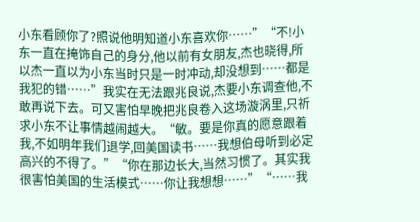小东看顾你了?照说他明知道小东喜欢你……”“不!小东一直在掩饰自己的身分,他以前有女朋友,杰也晓得,所以杰一直以为小东当时只是一时冲动,却没想到……都是我犯的错……”我实在无法跟兆良说,杰要小东调查他,不敢再说下去。可又害怕早晚把兆良卷入这场漩涡里,只祈求小东不让事情越闹越大。“敏。要是你真的愿意跟着我,不如明年我们退学,回美国读书……我想伯母听到必定高兴的不得了。”“你在那边长大,当然习惯了。其实我很害怕美国的生活模式……你让我想想……”“……我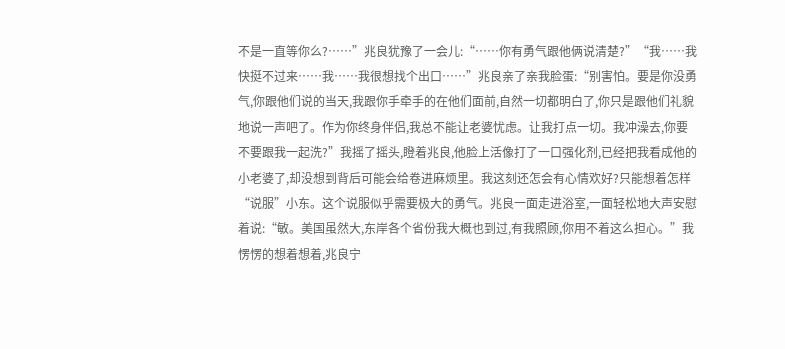不是一直等你么?……”兆良犹豫了一会儿:“……你有勇气跟他俩说清楚?”“我……我快挺不过来……我……我很想找个出口……”兆良亲了亲我脸蛋:“别害怕。要是你没勇气,你跟他们说的当天,我跟你手牵手的在他们面前,自然一切都明白了,你只是跟他们礼貌地说一声吧了。作为你终身伴侣,我总不能让老婆忧虑。让我打点一切。我冲澡去,你要不要跟我一起洗?”我摇了摇头,瞪着兆良,他脸上活像打了一口强化剂,已经把我看成他的小老婆了,却没想到背后可能会给卷进麻烦里。我这刻还怎会有心情欢好?只能想着怎样“说服”小东。这个说服似乎需要极大的勇气。兆良一面走进浴室,一面轻松地大声安慰着说:“敏。美国虽然大,东岸各个省份我大概也到过,有我照顾,你用不着这么担心。”我愣愣的想着想着,兆良宁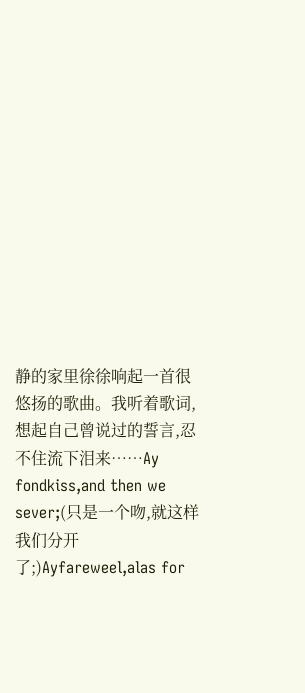静的家里徐徐响起一首很悠扬的歌曲。我听着歌词,想起自己曾说过的誓言,忍不住流下泪来……Ay fondkiss,and then we sever;(只是一个吻,就这样我们分开了;)Ayfareweel,alas for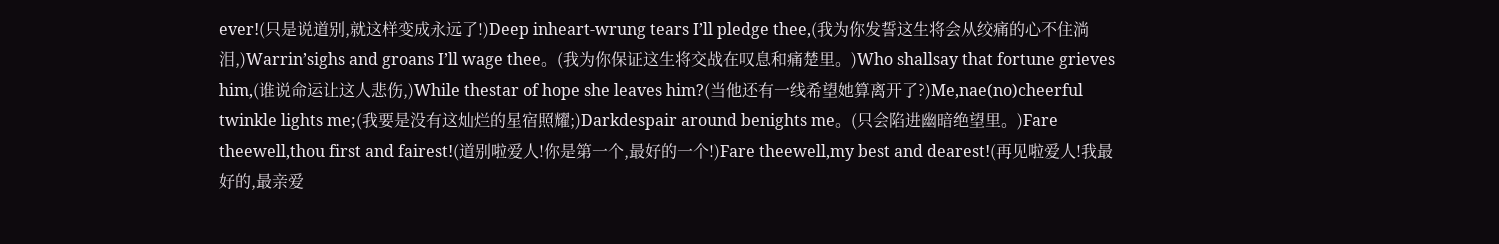ever!(只是说道别,就这样变成永远了!)Deep inheart-wrung tears I’ll pledge thee,(我为你发誓这生将会从绞痛的心不住淌泪,)Warrin’sighs and groans I’ll wage thee。(我为你保证这生将交战在叹息和痛楚里。)Who shallsay that fortune grieves him,(谁说命运让这人悲伤,)While thestar of hope she leaves him?(当他还有一线希望她算离开了?)Me,nae(no)cheerful twinkle lights me;(我要是没有这灿烂的星宿照耀;)Darkdespair around benights me。(只会陷进幽暗绝望里。)Fare theewell,thou first and fairest!(道别啦爱人!你是第一个,最好的一个!)Fare theewell,my best and dearest!(再见啦爱人!我最好的,最亲爱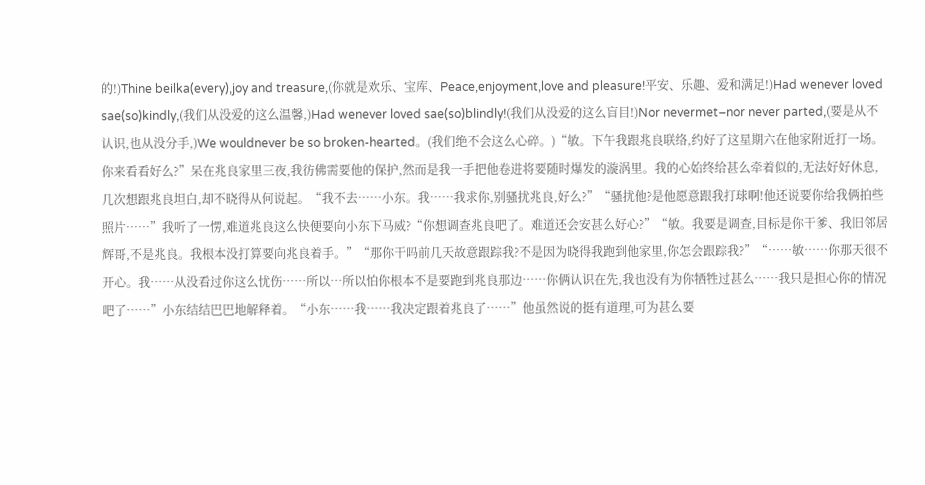的!)Thine beilka(every),joy and treasure,(你就是欢乐、宝库、Peace,enjoyment,love and pleasure!平安、乐趣、爱和满足!)Had wenever loved sae(so)kindly,(我们从没爱的这么温馨,)Had wenever loved sae(so)blindly!(我们从没爱的这么盲目!)Nor nevermet–nor never parted,(要是从不认识,也从没分手,)We wouldnever be so broken-hearted。(我们绝不会这么心碎。)“敏。下午我跟兆良联络,约好了这星期六在他家附近打一场。你来看看好么?”呆在兆良家里三夜,我彷佛需要他的保护,然而是我一手把他卷进将要随时爆发的漩涡里。我的心始终给甚么牵着似的,无法好好休息,几次想跟兆良坦白,却不晓得从何说起。“我不去……小东。我……我求你,别骚扰兆良,好么?”“骚扰他?是他愿意跟我打球啊!他还说要你给我俩拍些照片……”我听了一愣,难道兆良这么快便要向小东下马威?“你想调查兆良吧了。难道还会安甚么好心?”“敏。我要是调查,目标是你干爹、我旧邻居辉哥,不是兆良。我根本没打算要向兆良着手。”“那你干吗前几天故意跟踪我?不是因为晓得我跑到他家里,你怎会跟踪我?”“……敏……你那天很不开心。我……从没看过你这么忧伤……所以…所以怕你根本不是要跑到兆良那边……你俩认识在先,我也没有为你牺牲过甚么……我只是担心你的情况吧了……”小东结结巴巴地解释着。“小东……我……我决定跟着兆良了……”他虽然说的挺有道理,可为甚么要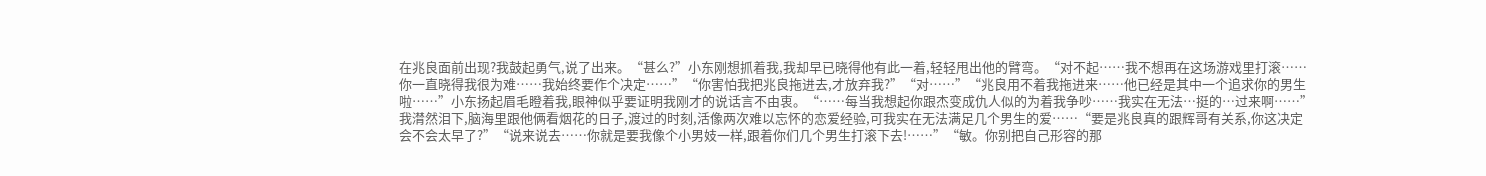在兆良面前出现?我鼓起勇气,说了出来。“甚么?”小东刚想抓着我,我却早已晓得他有此一着,轻轻甩出他的臂弯。“对不起……我不想再在这场游戏里打滚……你一直晓得我很为难……我始终要作个决定……”“你害怕我把兆良拖进去,才放弃我?”“对……”“兆良用不着我拖进来……他已经是其中一个追求你的男生啦……”小东扬起眉毛瞪着我,眼神似乎要证明我刚才的说话言不由衷。“……每当我想起你跟杰变成仇人似的为着我争吵……我实在无法…挺的…过来啊……”我潸然泪下,脑海里跟他俩看烟花的日子,渡过的时刻,活像两次难以忘怀的恋爱经验,可我实在无法满足几个男生的爱……“要是兆良真的跟辉哥有关系,你这决定会不会太早了?”“说来说去……你就是要我像个小男妓一样,跟着你们几个男生打滚下去!……”“敏。你别把自己形容的那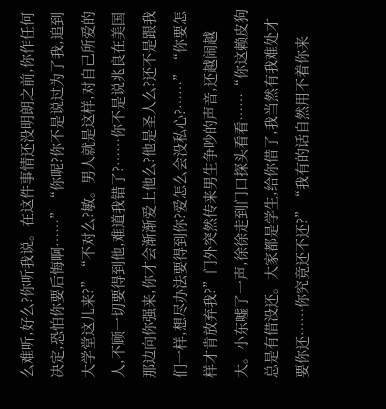么难听,好么?你听我说。在这件事情还没明朗之前,你作任何决定,恐怕你要后悔啊……”“你呢?你不是说过为了我,追到大学堂这儿来?”“不对么?敏。男人就是这样,对自己所爱的人,不顾一切要得到他,难道我错了?……你不是说兆良在美国那边向你强来,你才会渐渐爱上他么?他是圣人么?还不是跟我们一样,想尽办法要得到你?爱怎么会没私心?……”“你要怎样才肯放弃我?”门外突然传来男生争吵的声音,还越闹越大。小东嘘了一声,徐徐走到门口探头看看……“你这赖皮狗总是有借没还。大家都是学生,给你借了,我当然有我难处才要你还……你究竟还不还?”“我有的话自然用不着你来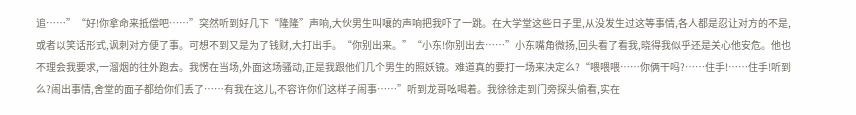追……”“好!你拿命来抵偿吧……”突然听到好几下“隆隆”声响,大伙男生叫嚷的声响把我吓了一跳。在大学堂这些日子里,从没发生过这等事情,各人都是忍让对方的不是,或者以笑话形式,讽刺对方便了事。可想不到又是为了钱财,大打出手。“你别出来。”“小东!你别出去……”小东嘴角微扬,回头看了看我,晓得我似乎还是关心他安危。他也不理会我要求,一溜烟的往外跑去。我愣在当场,外面这场骚动,正是我跟他们几个男生的照妖镜。难道真的要打一场来决定么?“喂喂喂……你俩干吗?……住手!……住手!听到么?闹出事情,舍堂的面子都给你们丢了……有我在这儿,不容许你们这样子闹事……”听到龙哥吆喝着。我徐徐走到门旁探头偷看,实在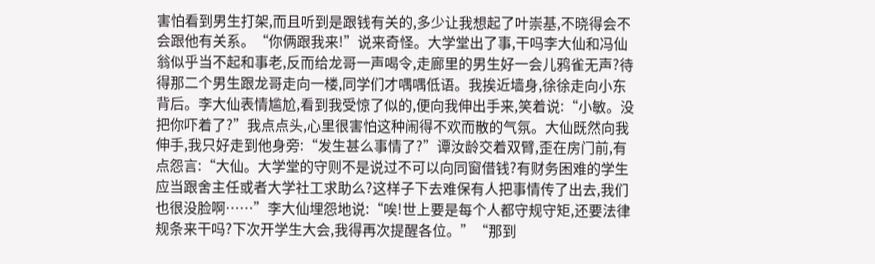害怕看到男生打架,而且听到是跟钱有关的,多少让我想起了叶崇基,不晓得会不会跟他有关系。“你俩跟我来!”说来奇怪。大学堂出了事,干吗李大仙和冯仙翁似乎当不起和事老,反而给龙哥一声喝令,走廊里的男生好一会儿鸦雀无声?待得那二个男生跟龙哥走向一楼,同学们才喁喁低语。我挨近墙身,徐徐走向小东背后。李大仙表情尴尬,看到我受惊了似的,便向我伸出手来,笑着说:“小敏。没把你吓着了?”我点点头,心里很害怕这种闹得不欢而散的气氛。大仙既然向我伸手,我只好走到他身旁:“发生甚么事情了?”谭汝龄交着双臂,歪在房门前,有点怨言:“大仙。大学堂的守则不是说过不可以向同窗借钱?有财务困难的学生应当跟舍主任或者大学社工求助么?这样子下去难保有人把事情传了出去,我们也很没脸啊……”李大仙埋怨地说:“唉!世上要是每个人都守规守矩,还要法律规条来干吗?下次开学生大会,我得再次提醒各位。”“那到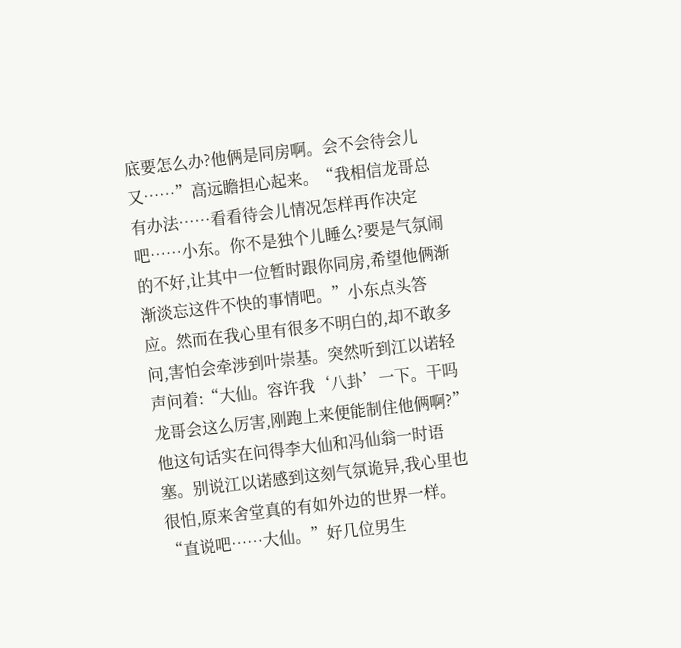底要怎么办?他俩是同房啊。会不会待会儿又……”高远瞻担心起来。“我相信龙哥总有办法……看看待会儿情况怎样再作决定吧……小东。你不是独个儿睡么?要是气氛闹的不好,让其中一位暂时跟你同房,希望他俩渐渐淡忘这件不快的事情吧。”小东点头答应。然而在我心里有很多不明白的,却不敢多问,害怕会牵涉到叶崇基。突然听到江以诺轻声问着:“大仙。容许我‘八卦’一下。干吗龙哥会这么厉害,刚跑上来便能制住他俩啊?”他这句话实在问得李大仙和冯仙翁一时语塞。别说江以诺感到这刻气氛诡异,我心里也很怕,原来舍堂真的有如外边的世界一样。“直说吧……大仙。”好几位男生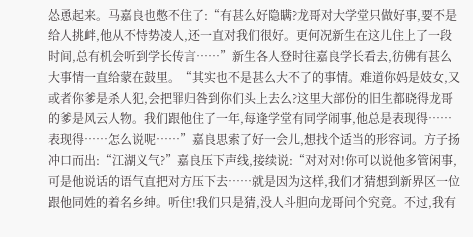怂恿起来。马嘉良也憋不住了:“有甚么好隐瞒?龙哥对大学堂只做好事,要不是给人挑衅,他从不恃势凌人,还一直对我们很好。更何况新生在这儿住上了一段时间,总有机会听到学长传言……”新生各人登时往嘉良学长看去,彷佛有甚么大事情一直给蒙在鼓里。“其实也不是甚么大不了的事情。难道你妈是妓女,又或者你爹是杀人犯,会把罪归咎到你们头上去么?这里大部份的旧生都晓得龙哥的爹是风云人物。我们跟他住了一年,每逢学堂有同学闹事,他总是表现得……表现得……怎么说呢……”嘉良思索了好一会儿,想找个适当的形容词。方子扬冲口而出:“江湖义气?”嘉良压下声线,接续说:“对对对!你可以说他多管闲事,可是他说话的语气直把对方压下去……就是因为这样,我们才猜想到新界区一位跟他同姓的着名乡绅。听住!我们只是猜,没人斗胆向龙哥问个究竟。不过,我有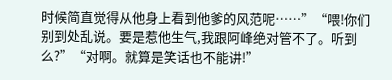时候简直觉得从他身上看到他爹的风范呢……”“喂!你们别到处乱说。要是惹他生气,我跟阿峰绝对管不了。听到么?”“对啊。就算是笑话也不能讲!”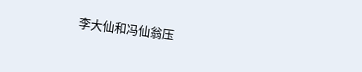李大仙和冯仙翁压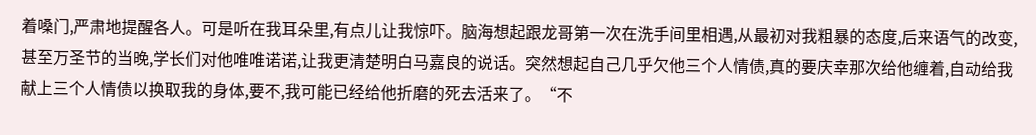着嗓门,严肃地提醒各人。可是听在我耳朵里,有点儿让我惊吓。脑海想起跟龙哥第一次在洗手间里相遇,从最初对我粗暴的态度,后来语气的改变,甚至万圣节的当晚,学长们对他唯唯诺诺,让我更清楚明白马嘉良的说话。突然想起自己几乎欠他三个人情债,真的要庆幸那次给他缠着,自动给我献上三个人情债以换取我的身体,要不,我可能已经给他折磨的死去活来了。“不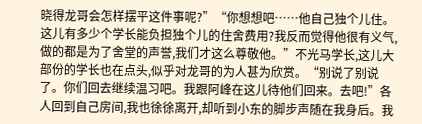晓得龙哥会怎样摆平这件事呢?”“你想想吧……他自己独个儿住。这儿有多少个学长能负担独个儿的住舍费用?我反而觉得他很有义气,做的都是为了舍堂的声誉,我们才这么尊敬他。”不光马学长,这儿大部份的学长也在点头,似乎对龙哥的为人甚为欣赏。“别说了别说了。你们回去继续温习吧。我跟阿峰在这儿待他们回来。去吧!”各人回到自己房间,我也徐徐离开,却听到小东的脚步声随在我身后。我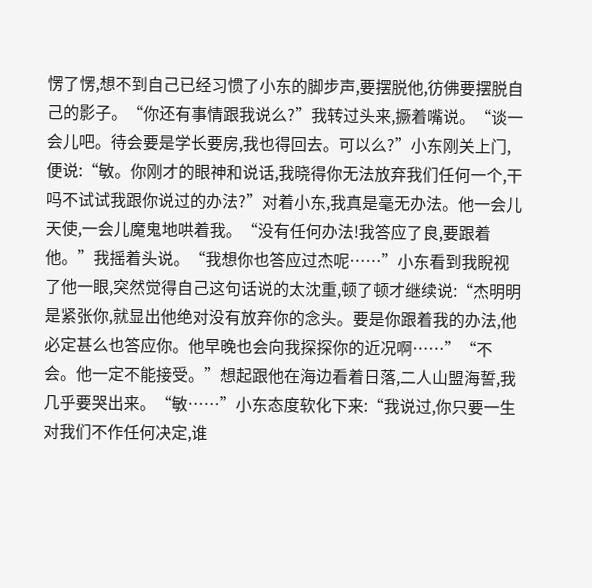愣了愣,想不到自己已经习惯了小东的脚步声,要摆脱他,彷佛要摆脱自己的影子。“你还有事情跟我说么?”我转过头来,撅着嘴说。“谈一会儿吧。待会要是学长要房,我也得回去。可以么?”小东刚关上门,便说:“敏。你刚才的眼神和说话,我晓得你无法放弃我们任何一个,干吗不试试我跟你说过的办法?”对着小东,我真是毫无办法。他一会儿天使,一会儿魔鬼地哄着我。“没有任何办法!我答应了良,要跟着他。”我摇着头说。“我想你也答应过杰呢……”小东看到我睨视了他一眼,突然觉得自己这句话说的太沈重,顿了顿才继续说:“杰明明是紧张你,就显出他绝对没有放弃你的念头。要是你跟着我的办法,他必定甚么也答应你。他早晚也会向我探探你的近况啊……”“不会。他一定不能接受。”想起跟他在海边看着日落,二人山盟海誓,我几乎要哭出来。“敏……”小东态度软化下来:“我说过,你只要一生对我们不作任何决定,谁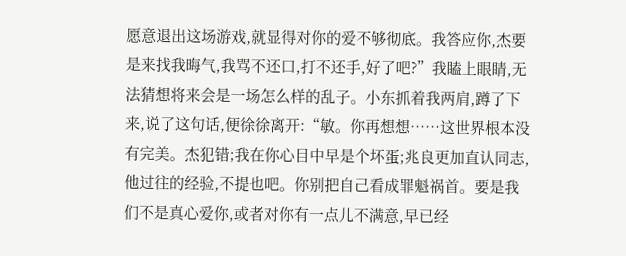愿意退出这场游戏,就显得对你的爱不够彻底。我答应你,杰要是来找我晦气,我骂不还口,打不还手,好了吧?”我瞌上眼睛,无法猜想将来会是一场怎么样的乱子。小东抓着我两肩,蹲了下来,说了这句话,便徐徐离开:“敏。你再想想……这世界根本没有完美。杰犯错;我在你心目中早是个坏蛋;兆良更加直认同志,他过往的经验,不提也吧。你别把自己看成罪魁祸首。要是我们不是真心爱你,或者对你有一点儿不满意,早已经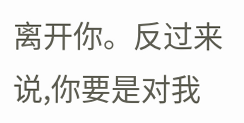离开你。反过来说,你要是对我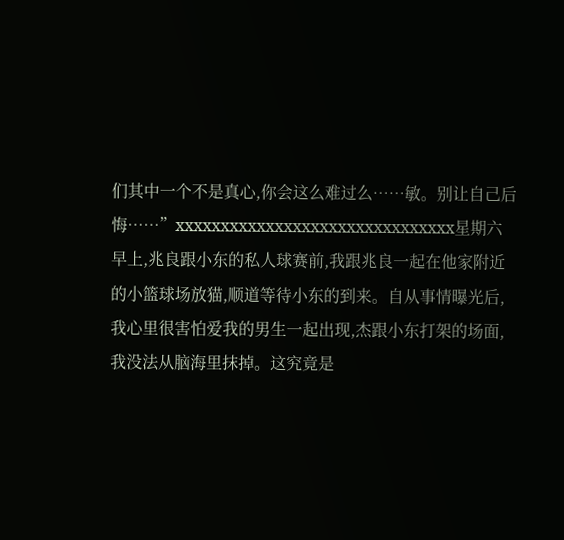们其中一个不是真心,你会这么难过么……敏。别让自己后悔……”xxxxxxxxxxxxxxxxxxxxxxxxxxxxxxx星期六早上,兆良跟小东的私人球赛前,我跟兆良一起在他家附近的小篮球场放猫,顺道等待小东的到来。自从事情曝光后,我心里很害怕爱我的男生一起出现,杰跟小东打架的场面,我没法从脑海里抹掉。这究竟是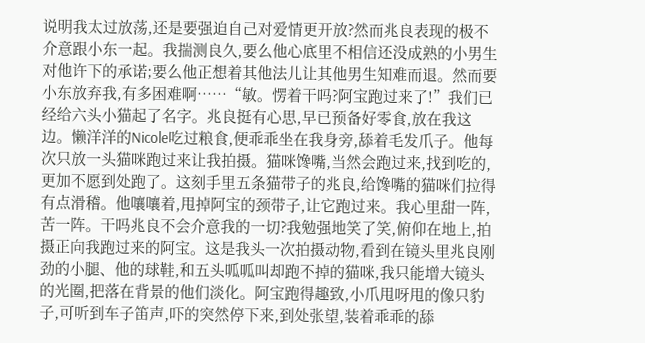说明我太过放荡,还是要强迫自己对爱情更开放?然而兆良表现的极不介意跟小东一起。我揣测良久,要么他心底里不相信还没成熟的小男生对他许下的承诺;要么他正想着其他法儿让其他男生知难而退。然而要小东放弃我,有多困难啊……“敏。愣着干吗?阿宝跑过来了!”我们已经给六头小猫起了名字。兆良挺有心思,早已预备好零食,放在我这边。懒洋洋的Nicole吃过粮食,便乖乖坐在我身旁,舔着毛发爪子。他每次只放一头猫咪跑过来让我拍摄。猫咪馋嘴,当然会跑过来,找到吃的,更加不愿到处跑了。这刻手里五条猫带子的兆良,给馋嘴的猫咪们拉得有点滑稽。他嚷嚷着,甩掉阿宝的颈带子,让它跑过来。我心里甜一阵,苦一阵。干吗兆良不会介意我的一切?我勉强地笑了笑,俯仰在地上,拍摄正向我跑过来的阿宝。这是我头一次拍摄动物,看到在镜头里兆良刚劲的小腿、他的球鞋,和五头呱呱叫却跑不掉的猫咪,我只能增大镜头的光圈,把落在背景的他们淡化。阿宝跑得趣致,小爪甩呀甩的像只豹子,可听到车子笛声,吓的突然停下来,到处张望,装着乖乖的舔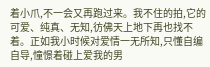着小爪,不一会又再跑过来。我不住的拍,它的可爱、纯真、无知,彷佛天上地下再也找不着。正如我小时候对爱情一无所知,只懂自编自导,憧憬着碰上爱我的男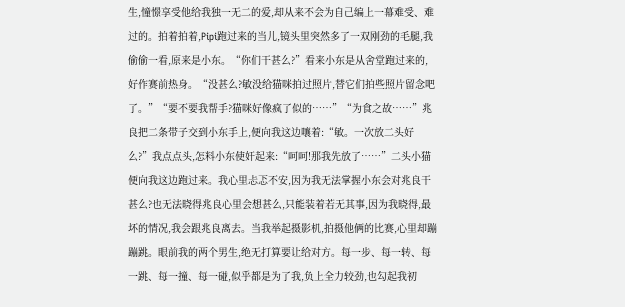生,憧憬享受他给我独一无二的爱,却从来不会为自己编上一幕难受、难过的。拍着拍着,Pipi跑过来的当儿,镜头里突然多了一双刚劲的毛腿,我偷偷一看,原来是小东。“你们干甚么?”看来小东是从舍堂跑过来的,好作赛前热身。“没甚么?敏没给猫咪拍过照片,替它们拍些照片留念吧了。”“要不要我帮手?猫咪好像疯了似的……”“为食之故……”兆良把二条带子交到小东手上,便向我这边嚷着:“敏。一次放二头好么?”我点点头,怎料小东使奸起来:“呵呵!那我先放了……”二头小猫便向我这边跑过来。我心里忐忑不安,因为我无法掌握小东会对兆良干甚么?也无法晓得兆良心里会想甚么,只能装着若无其事,因为我晓得,最坏的情况,我会跟兆良离去。当我举起摄影机,拍摄他俩的比赛,心里却蹦蹦跳。眼前我的两个男生,绝无打算要让给对方。每一步、每一转、每一跳、每一撞、每一碰,似乎都是为了我,负上全力较劲,也勾起我初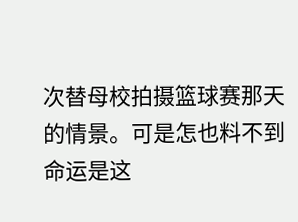次替母校拍摄篮球赛那天的情景。可是怎也料不到命运是这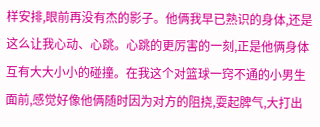样安排,眼前再没有杰的影子。他俩我早已熟识的身体,还是这么让我心动、心跳。心跳的更厉害的一刻,正是他俩身体互有大大小小的碰撞。在我这个对篮球一窍不通的小男生面前,感觉好像他俩随时因为对方的阻挠,耍起脾气,大打出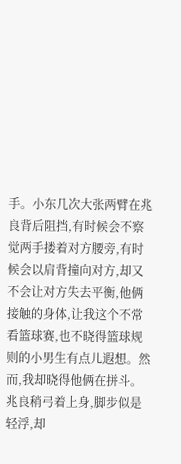手。小东几次大张两臂在兆良背后阻挡,有时候会不察觉两手搂着对方腰旁,有时候会以肩背撞向对方,却又不会让对方失去平衡,他俩接触的身体,让我这个不常看篮球赛,也不晓得篮球规则的小男生有点儿遐想。然而,我却晓得他俩在拼斗。兆良稍弓着上身,脚步似是轻浮,却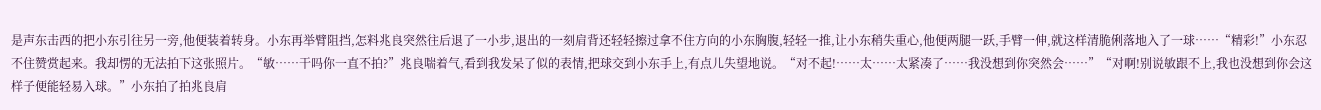是声东击西的把小东引往另一旁,他便装着转身。小东再举臂阻挡,怎料兆良突然往后退了一小步,退出的一刻肩背还轻轻擦过拿不住方向的小东胸腹,轻轻一推,让小东稍失重心,他便两腿一跃,手臂一伸,就这样清脆俐落地入了一球……“精彩!”小东忍不住赞赏起来。我却愣的无法拍下这张照片。“敏……干吗你一直不拍?”兆良喘着气,看到我发呆了似的表情,把球交到小东手上,有点儿失望地说。“对不起!……太……太紧凑了……我没想到你突然会……”“对啊!别说敏跟不上,我也没想到你会这样子便能轻易入球。”小东拍了拍兆良肩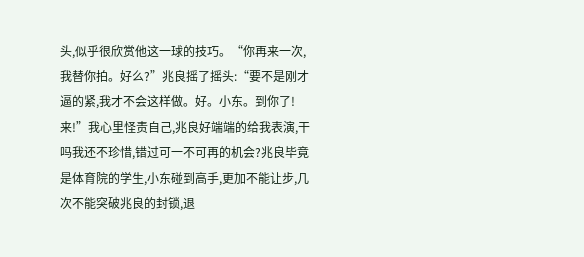头,似乎很欣赏他这一球的技巧。“你再来一次,我替你拍。好么?”兆良摇了摇头:“要不是刚才逼的紧,我才不会这样做。好。小东。到你了!来!”我心里怪责自己,兆良好端端的给我表演,干吗我还不珍惜,错过可一不可再的机会?兆良毕竟是体育院的学生,小东碰到高手,更加不能让步,几次不能突破兆良的封锁,退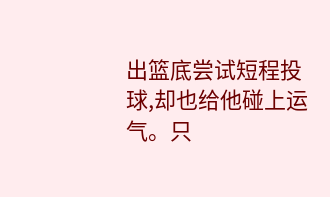出篮底尝试短程投球,却也给他碰上运气。只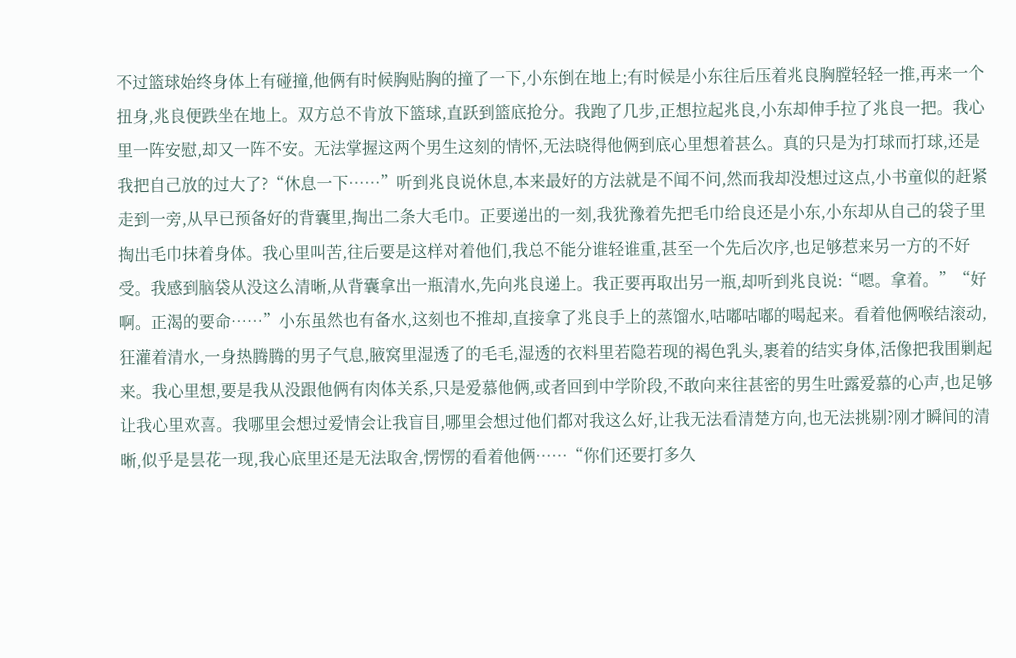不过篮球始终身体上有碰撞,他俩有时候胸贴胸的撞了一下,小东倒在地上;有时候是小东往后压着兆良胸膛轻轻一推,再来一个扭身,兆良便跌坐在地上。双方总不肯放下篮球,直跃到篮底抢分。我跑了几步,正想拉起兆良,小东却伸手拉了兆良一把。我心里一阵安慰,却又一阵不安。无法掌握这两个男生这刻的情怀,无法晓得他俩到底心里想着甚么。真的只是为打球而打球,还是我把自己放的过大了?“休息一下……”听到兆良说休息,本来最好的方法就是不闻不问,然而我却没想过这点,小书童似的赶紧走到一旁,从早已预备好的背囊里,掏出二条大毛巾。正要递出的一刻,我犹豫着先把毛巾给良还是小东,小东却从自己的袋子里掏出毛巾抹着身体。我心里叫苦,往后要是这样对着他们,我总不能分谁轻谁重,甚至一个先后次序,也足够惹来另一方的不好受。我感到脑袋从没这么清晰,从背囊拿出一瓶清水,先向兆良递上。我正要再取出另一瓶,却听到兆良说:“嗯。拿着。”“好啊。正渴的要命……”小东虽然也有备水,这刻也不推却,直接拿了兆良手上的蒸馏水,咕嘟咕嘟的喝起来。看着他俩喉结滚动,狂灌着清水,一身热腾腾的男子气息,腋窝里湿透了的毛毛,湿透的衣料里若隐若现的褐色乳头,裹着的结实身体,活像把我围剿起来。我心里想,要是我从没跟他俩有肉体关系,只是爱慕他俩,或者回到中学阶段,不敢向来往甚密的男生吐露爱慕的心声,也足够让我心里欢喜。我哪里会想过爱情会让我盲目,哪里会想过他们都对我这么好,让我无法看清楚方向,也无法挑剔?刚才瞬间的清晰,似乎是昙花一现,我心底里还是无法取舍,愣愣的看着他俩……“你们还要打多久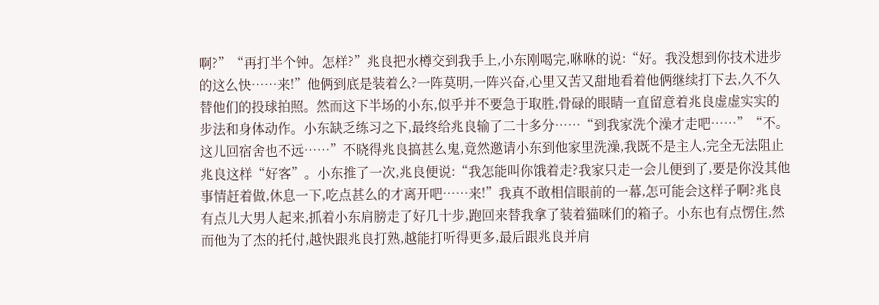啊?”“再打半个钟。怎样?”兆良把水樽交到我手上,小东刚喝完,咻咻的说:“好。我没想到你技术进步的这么快……来!”他俩到底是装着么?一阵莫明,一阵兴奋,心里又苦又甜地看着他俩继续打下去,久不久替他们的投球拍照。然而这下半场的小东,似乎并不要急于取胜,骨碌的眼睛一直留意着兆良虚虚实实的步法和身体动作。小东缺乏练习之下,最终给兆良输了二十多分……“到我家洗个澡才走吧……”“不。这儿回宿舍也不远……”不晓得兆良搞甚么鬼,竟然邀请小东到他家里洗澡,我既不是主人,完全无法阻止兆良这样“好客”。小东推了一次,兆良便说:“我怎能叫你饿着走?我家只走一会儿便到了,要是你没其他事情赶着做,休息一下,吃点甚么的才离开吧……来!”我真不敢相信眼前的一幕,怎可能会这样子啊?兆良有点儿大男人起来,抓着小东肩膀走了好几十步,跑回来替我拿了装着猫咪们的箱子。小东也有点愣住,然而他为了杰的托付,越快跟兆良打熟,越能打听得更多,最后跟兆良并肩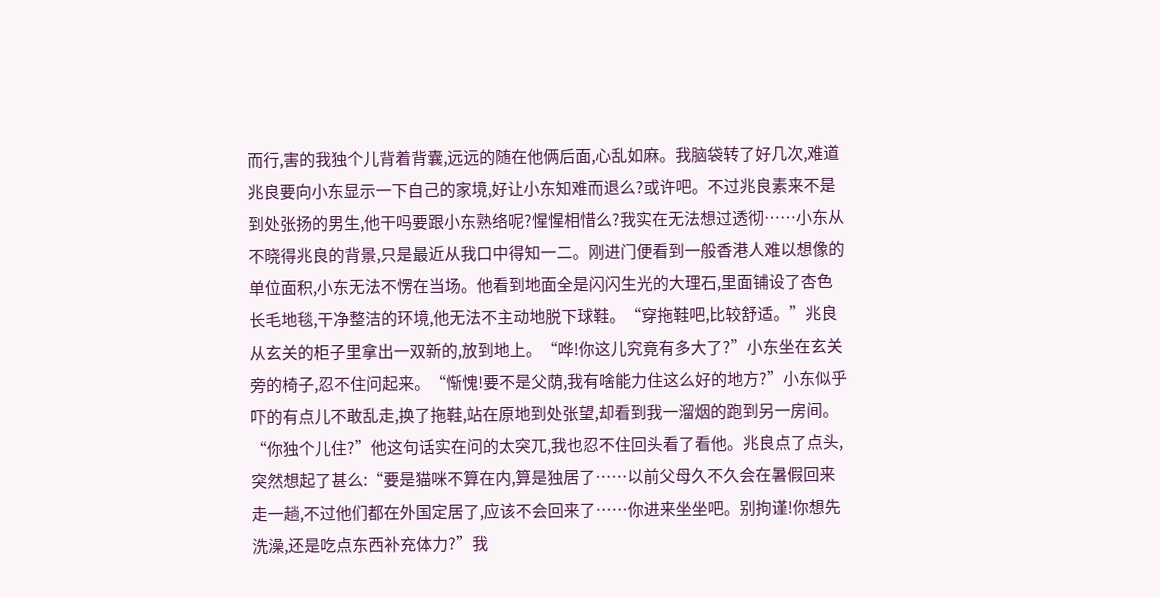而行,害的我独个儿背着背囊,远远的随在他俩后面,心乱如麻。我脑袋转了好几次,难道兆良要向小东显示一下自己的家境,好让小东知难而退么?或许吧。不过兆良素来不是到处张扬的男生,他干吗要跟小东熟络呢?惺惺相惜么?我实在无法想过透彻……小东从不晓得兆良的背景,只是最近从我口中得知一二。刚进门便看到一般香港人难以想像的单位面积,小东无法不愣在当场。他看到地面全是闪闪生光的大理石,里面铺设了杏色长毛地毯,干净整洁的环境,他无法不主动地脱下球鞋。“穿拖鞋吧,比较舒适。”兆良从玄关的柜子里拿出一双新的,放到地上。“哗!你这儿究竟有多大了?”小东坐在玄关旁的椅子,忍不住问起来。“惭愧!要不是父荫,我有啥能力住这么好的地方?”小东似乎吓的有点儿不敢乱走,换了拖鞋,站在原地到处张望,却看到我一溜烟的跑到另一房间。“你独个儿住?”他这句话实在问的太突兀,我也忍不住回头看了看他。兆良点了点头,突然想起了甚么:“要是猫咪不算在内,算是独居了……以前父母久不久会在暑假回来走一趟,不过他们都在外国定居了,应该不会回来了……你进来坐坐吧。别拘谨!你想先洗澡,还是吃点东西补充体力?”我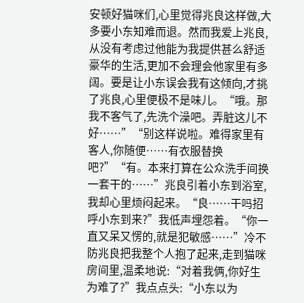安顿好猫咪们,心里觉得兆良这样做,大多要小东知难而退。然而我爱上兆良,从没有考虑过他能为我提供甚么舒适豪华的生活,更加不会理会他家里有多阔。要是让小东误会我有这倾向,才挑了兆良,心里便极不是味儿。“哦。那我不客气了,先洗个澡吧。弄脏这儿不好……”“别这样说啦。难得家里有客人,你随便……有衣服替换吧?”“有。本来打算在公众洗手间换一套干的……”兆良引着小东到浴室,我却心里烦闷起来。“良……干吗招呼小东到来?”我低声埋怨着。“你一直又呆又愣的,就是犯敏感……”冷不防兆良把我整个人抱了起来,走到猫咪房间里,温柔地说:“对着我俩,你好生为难了?”我点点头:“小东以为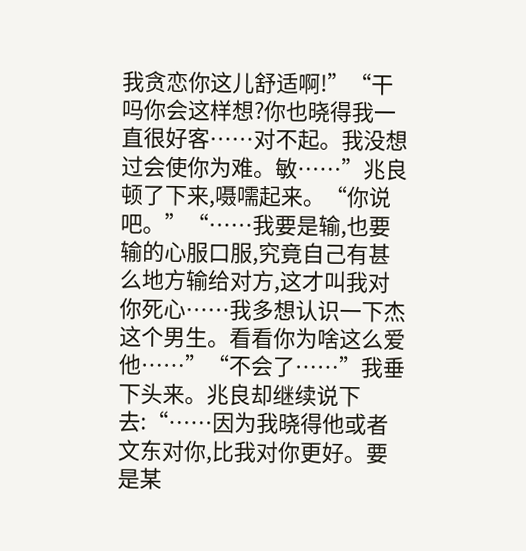我贪恋你这儿舒适啊!”“干吗你会这样想?你也晓得我一直很好客……对不起。我没想过会使你为难。敏……”兆良顿了下来,嗫嚅起来。“你说吧。”“……我要是输,也要输的心服口服,究竟自己有甚么地方输给对方,这才叫我对你死心……我多想认识一下杰这个男生。看看你为啥这么爱他……”“不会了……”我垂下头来。兆良却继续说下去:“……因为我晓得他或者文东对你,比我对你更好。要是某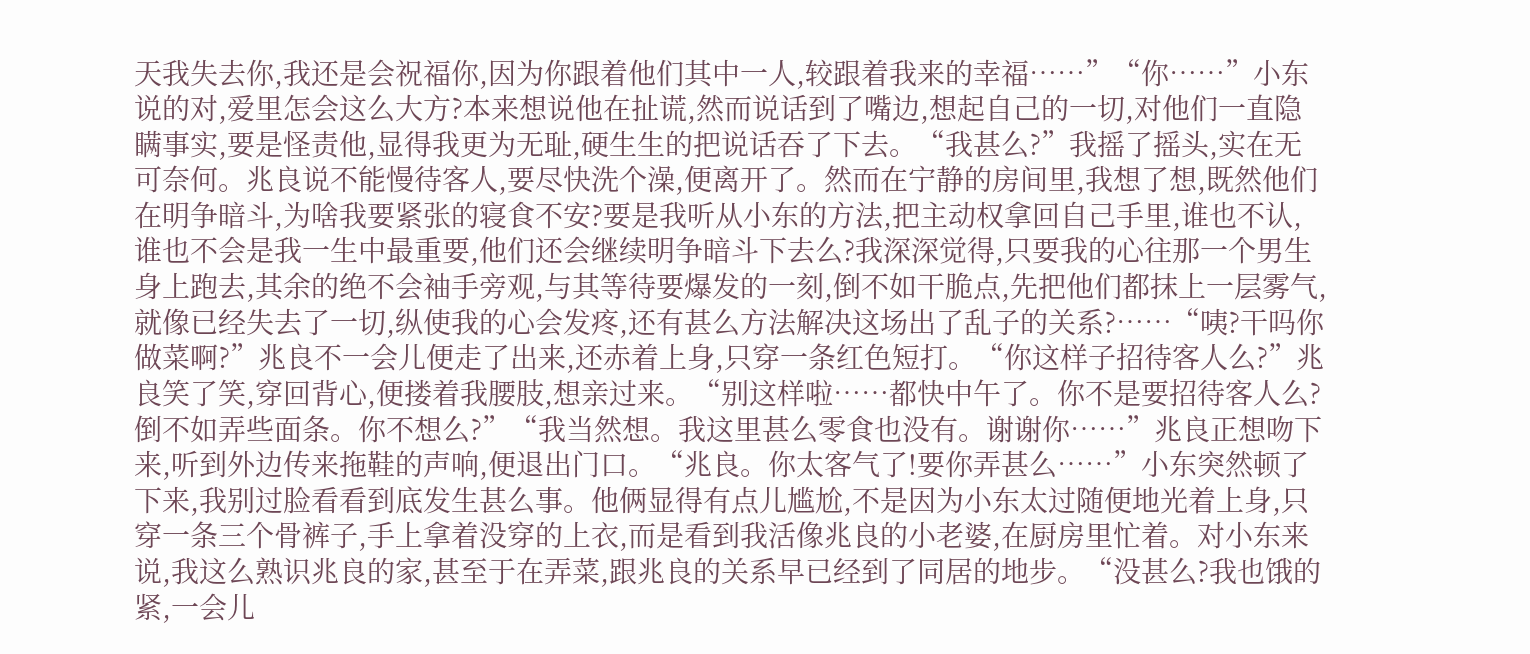天我失去你,我还是会祝福你,因为你跟着他们其中一人,较跟着我来的幸福……”“你……”小东说的对,爱里怎会这么大方?本来想说他在扯谎,然而说话到了嘴边,想起自己的一切,对他们一直隐瞒事实,要是怪责他,显得我更为无耻,硬生生的把说话吞了下去。“我甚么?”我摇了摇头,实在无可奈何。兆良说不能慢待客人,要尽快洗个澡,便离开了。然而在宁静的房间里,我想了想,既然他们在明争暗斗,为啥我要紧张的寝食不安?要是我听从小东的方法,把主动权拿回自己手里,谁也不认,谁也不会是我一生中最重要,他们还会继续明争暗斗下去么?我深深觉得,只要我的心往那一个男生身上跑去,其余的绝不会袖手旁观,与其等待要爆发的一刻,倒不如干脆点,先把他们都抹上一层雾气,就像已经失去了一切,纵使我的心会发疼,还有甚么方法解决这场出了乱子的关系?……“咦?干吗你做菜啊?”兆良不一会儿便走了出来,还赤着上身,只穿一条红色短打。“你这样子招待客人么?”兆良笑了笑,穿回背心,便搂着我腰肢,想亲过来。“别这样啦……都快中午了。你不是要招待客人么?倒不如弄些面条。你不想么?”“我当然想。我这里甚么零食也没有。谢谢你……”兆良正想吻下来,听到外边传来拖鞋的声响,便退出门口。“兆良。你太客气了!要你弄甚么……”小东突然顿了下来,我别过脸看看到底发生甚么事。他俩显得有点儿尴尬,不是因为小东太过随便地光着上身,只穿一条三个骨裤子,手上拿着没穿的上衣,而是看到我活像兆良的小老婆,在厨房里忙着。对小东来说,我这么熟识兆良的家,甚至于在弄菜,跟兆良的关系早已经到了同居的地步。“没甚么?我也饿的紧,一会儿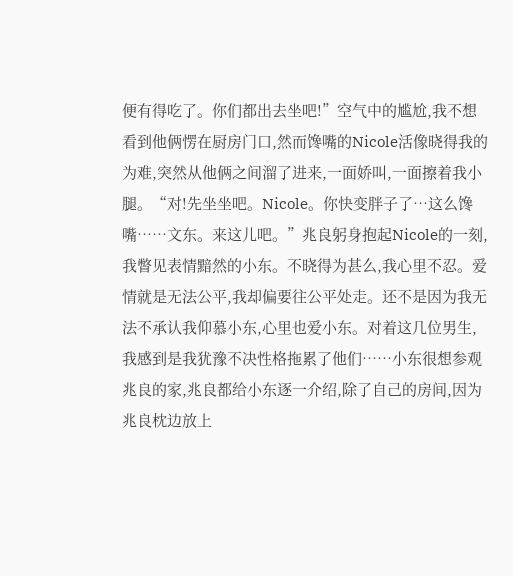便有得吃了。你们都出去坐吧!”空气中的尴尬,我不想看到他俩愣在厨房门口,然而馋嘴的Nicole活像晓得我的为难,突然从他俩之间溜了进来,一面娇叫,一面擦着我小腿。“对!先坐坐吧。Nicole。你快变胖子了…这么馋嘴……文东。来这儿吧。”兆良躬身抱起Nicole的一刻,我瞥见表情黯然的小东。不晓得为甚么,我心里不忍。爱情就是无法公平,我却偏要往公平处走。还不是因为我无法不承认我仰慕小东,心里也爱小东。对着这几位男生,我感到是我犹豫不决性格拖累了他们……小东很想参观兆良的家,兆良都给小东逐一介绍,除了自己的房间,因为兆良枕边放上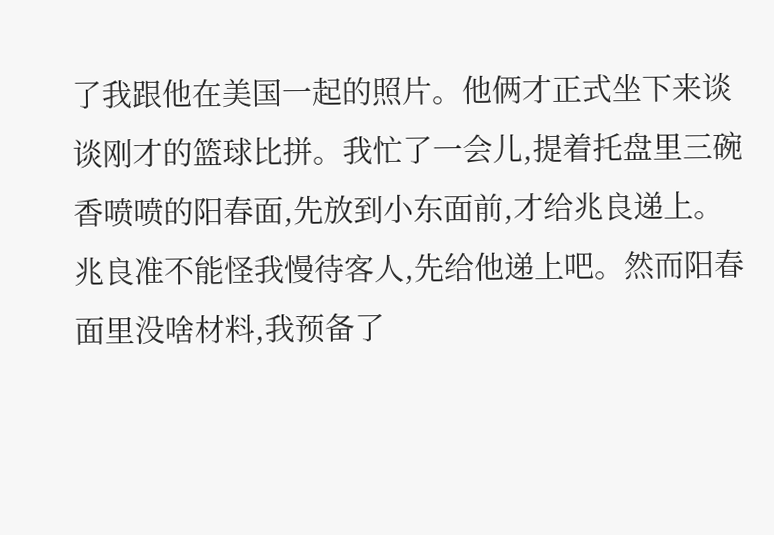了我跟他在美国一起的照片。他俩才正式坐下来谈谈刚才的篮球比拼。我忙了一会儿,提着托盘里三碗香喷喷的阳春面,先放到小东面前,才给兆良递上。兆良准不能怪我慢待客人,先给他递上吧。然而阳春面里没啥材料,我预备了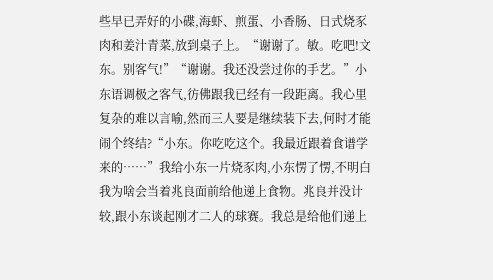些早已弄好的小碟,海虾、煎蛋、小香肠、日式烧豕肉和姜汁青菜,放到桌子上。“谢谢了。敏。吃吧!文东。别客气!”“谢谢。我还没尝过你的手艺。”小东语调极之客气,彷佛跟我已经有一段距离。我心里复杂的难以言喻,然而三人要是继续装下去,何时才能闹个终结?“小东。你吃吃这个。我最近跟着食谱学来的……”我给小东一片烧豕肉,小东愣了愣,不明白我为啥会当着兆良面前给他递上食物。兆良并没计较,跟小东谈起刚才二人的球赛。我总是给他们递上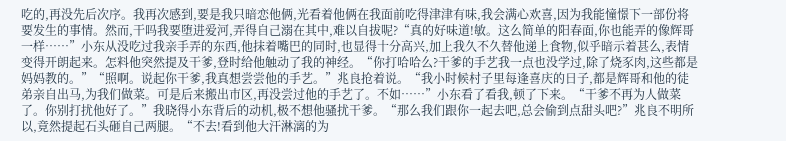吃的,再没先后次序。我再次感到,要是我只暗恋他俩,光看着他俩在我面前吃得津津有味,我会满心欢喜,因为我能憧憬下一部份将要发生的事情。然而,干吗我要堕进爱河,弄得自己溺在其中,难以自拔呢?“真的好味道!敏。这么简单的阳春面,你也能弄的像辉哥一样……”小东从没吃过我亲手弄的东西,他抹着嘴巴的同时,也显得十分高兴,加上我久不久替他递上食物,似乎暗示着甚么,表情变得开朗起来。怎料他突然提及干爹,登时给他触动了我的神经。“你打哈哈么?干爹的手艺我一点也没学过,除了烧豕肉,这些都是妈妈教的。”“照啊。说起你干爹,我真想尝尝他的手艺。”兆良抢着说。“我小时候村子里每逢喜庆的日子,都是辉哥和他的徒弟亲自出马,为我们做菜。可是后来搬出巿区,再没尝过他的手艺了。不如……”小东看了看我,顿了下来。“干爹不再为人做菜了。你别打扰他好了。”我晓得小东背后的动机,极不想他骚扰干爹。“那么我们跟你一起去吧,总会偷到点甜头吧?”兆良不明所以,竟然提起石头砸自己两腿。“不去!看到他大汗淋漓的为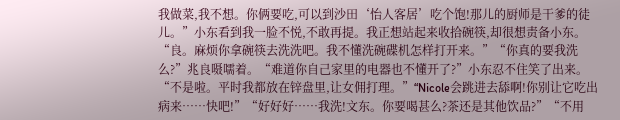我做菜,我不想。你俩要吃,可以到沙田‘怡人客居’吃个饱!那儿的厨师是干爹的徒儿。”小东看到我一脸不悦,不敢再提。我正想站起来收拾碗筷,却很想责备小东。“良。麻烦你拿碗筷去洗洗吧。我不懂洗碗碟机怎样打开来。”“你真的要我洗么?”兆良嗫嚅着。“难道你自己家里的电器也不懂开了?”小东忍不住笑了出来。“不是啦。平时我都放在锌盘里,让女佣打理。”“Nicole会跳进去舔啊!你别让它吃出病来……快吧!”“好好好……我洗!文东。你要喝甚么?茶还是其他饮品?”“不用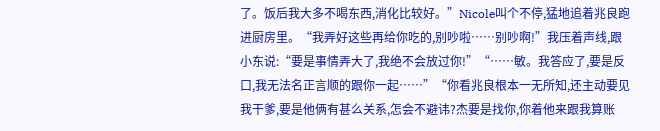了。饭后我大多不喝东西,消化比较好。”Nicole叫个不停,猛地追着兆良跑进厨房里。“我弄好这些再给你吃的,别吵啦……别吵啊!”我压着声线,跟小东说:“要是事情弄大了,我绝不会放过你!”“……敏。我答应了,要是反口,我无法名正言顺的跟你一起……”“你看兆良根本一无所知,还主动要见我干爹,要是他俩有甚么关系,怎会不避讳?杰要是找你,你着他来跟我算账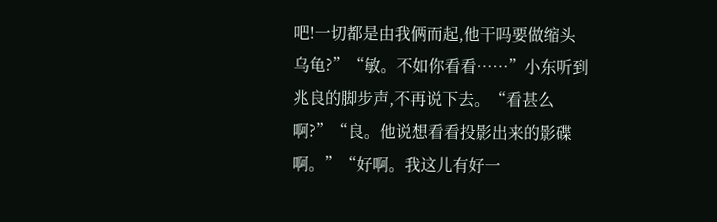吧!一切都是由我俩而起,他干吗要做缩头乌龟?”“敏。不如你看看……”小东听到兆良的脚步声,不再说下去。“看甚么啊?”“良。他说想看看投影出来的影碟啊。”“好啊。我这儿有好一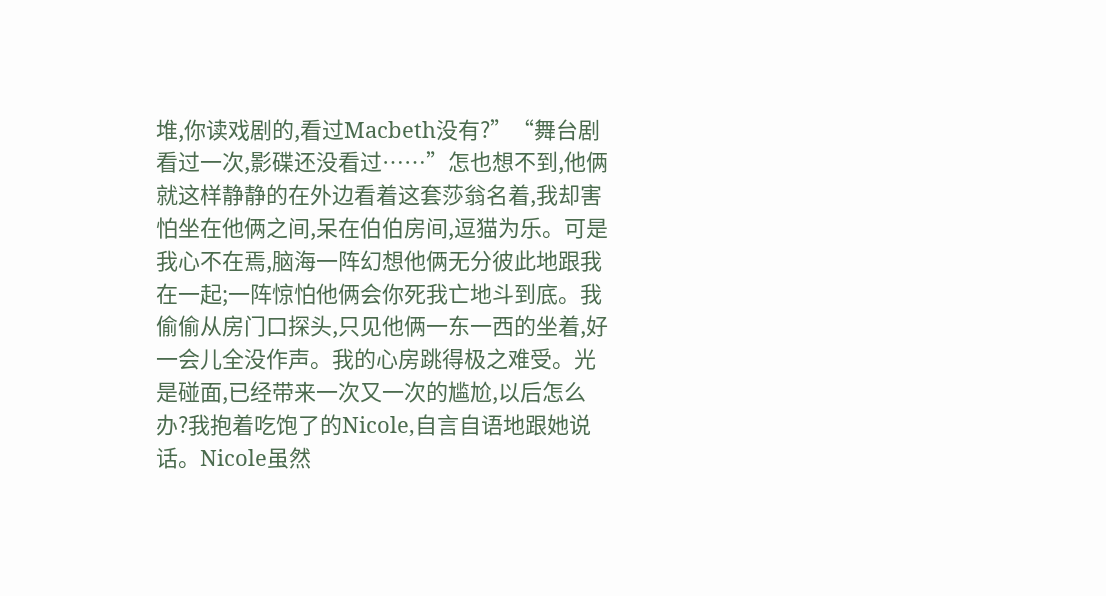堆,你读戏剧的,看过Macbeth没有?”“舞台剧看过一次,影碟还没看过……”怎也想不到,他俩就这样静静的在外边看着这套莎翁名着,我却害怕坐在他俩之间,呆在伯伯房间,逗猫为乐。可是我心不在焉,脑海一阵幻想他俩无分彼此地跟我在一起;一阵惊怕他俩会你死我亡地斗到底。我偷偷从房门口探头,只见他俩一东一西的坐着,好一会儿全没作声。我的心房跳得极之难受。光是碰面,已经带来一次又一次的尴尬,以后怎么办?我抱着吃饱了的Nicole,自言自语地跟她说话。Nicole虽然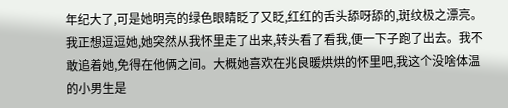年纪大了,可是她明亮的绿色眼睛眨了又眨,红红的舌头舔呀舔的,斑纹极之漂亮。我正想逗逗她,她突然从我怀里走了出来,转头看了看我,便一下子跑了出去。我不敢追着她,免得在他俩之间。大概她喜欢在兆良暖烘烘的怀里吧,我这个没啥体温的小男生是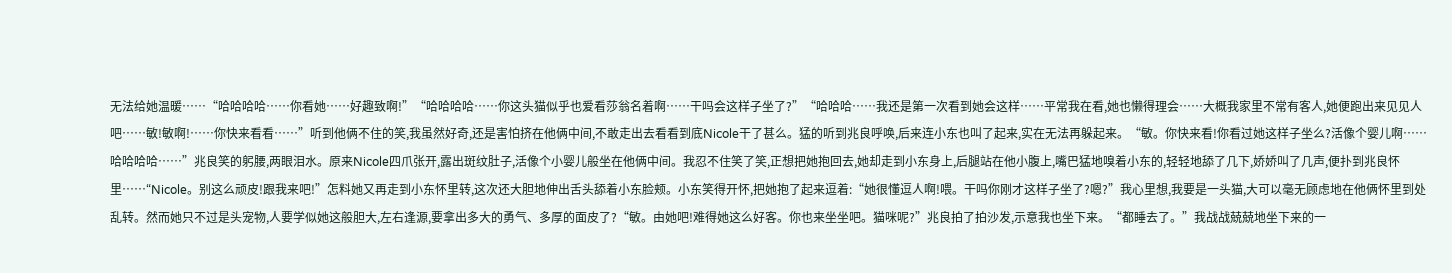无法给她温暖……“哈哈哈哈……你看她……好趣致啊!”“哈哈哈哈……你这头猫似乎也爱看莎翁名着啊……干吗会这样子坐了?”“哈哈哈……我还是第一次看到她会这样……平常我在看,她也懒得理会……大概我家里不常有客人,她便跑出来见见人吧……敏!敏啊!……你快来看看……”听到他俩不住的笑,我虽然好奇,还是害怕挤在他俩中间,不敢走出去看看到底Nicole干了甚么。猛的听到兆良呼唤,后来连小东也叫了起来,实在无法再躲起来。“敏。你快来看!你看过她这样子坐么?活像个婴儿啊……哈哈哈哈……”兆良笑的躬腰,两眼泪水。原来Nicole四爪张开,露出斑纹肚子,活像个小婴儿般坐在他俩中间。我忍不住笑了笑,正想把她抱回去,她却走到小东身上,后腿站在他小腹上,嘴巴猛地嗅着小东的,轻轻地舔了几下,娇娇叫了几声,便扑到兆良怀里……“Nicole。别这么顽皮!跟我来吧!”怎料她又再走到小东怀里转,这次还大胆地伸出舌头舔着小东脸颊。小东笑得开怀,把她抱了起来逗着:“她很懂逗人啊!喂。干吗你刚才这样子坐了?嗯?”我心里想,我要是一头猫,大可以毫无顾虑地在他俩怀里到处乱转。然而她只不过是头宠物,人要学似她这般胆大,左右逢源,要拿出多大的勇气、多厚的面皮了?“敏。由她吧!难得她这么好客。你也来坐坐吧。猫咪呢?”兆良拍了拍沙发,示意我也坐下来。“都睡去了。”我战战兢兢地坐下来的一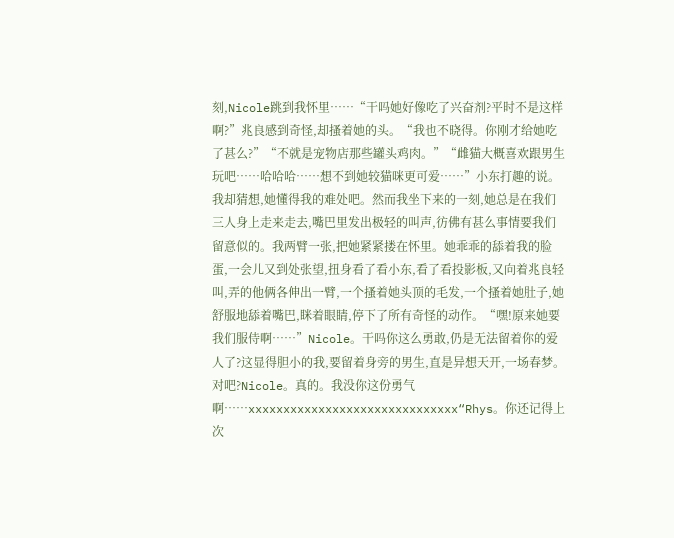刻,Nicole跳到我怀里……“干吗她好像吃了兴奋剂?平时不是这样啊?”兆良感到奇怪,却搔着她的头。“我也不晓得。你刚才给她吃了甚么?”“不就是宠物店那些罐头鸡肉。”“雌猫大概喜欢跟男生玩吧……哈哈哈……想不到她较猫咪更可爱……”小东打趣的说。我却猜想,她懂得我的难处吧。然而我坐下来的一刻,她总是在我们三人身上走来走去,嘴巴里发出极轻的叫声,彷佛有甚么事情要我们留意似的。我两臂一张,把她紧紧搂在怀里。她乖乖的舔着我的脸蛋,一会儿又到处张望,扭身看了看小东,看了看投影板,又向着兆良轻叫,弄的他俩各伸出一臂,一个搔着她头顶的毛发,一个搔着她肚子,她舒服地舔着嘴巴,眯着眼睛,停下了所有奇怪的动作。“嘿!原来她要我们服侍啊……”Nicole。干吗你这么勇敢,仍是无法留着你的爱人了?这显得胆小的我,要留着身旁的男生,直是异想天开,一场春梦。对吧?Nicole。真的。我没你这份勇气啊……xxxxxxxxxxxxxxxxxxxxxxxxxxxxxx“Rhys。你还记得上次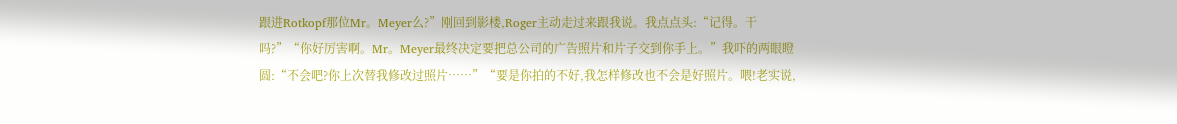跟进Rotkopf那位Mr。Meyer么?”刚回到影楼,Roger主动走过来跟我说。我点点头:“记得。干吗?”“你好厉害啊。Mr。Meyer最终决定要把总公司的广告照片和片子交到你手上。”我吓的两眼瞪圆:“不会吧?你上次替我修改过照片……”“要是你拍的不好,我怎样修改也不会是好照片。喂!老实说,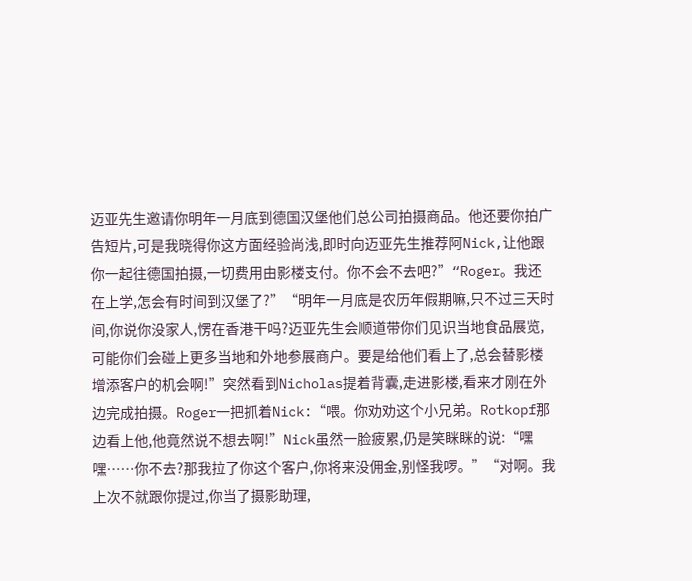迈亚先生邀请你明年一月底到德国汉堡他们总公司拍摄商品。他还要你拍广告短片,可是我晓得你这方面经验尚浅,即时向迈亚先生推荐阿Nick,让他跟你一起往德国拍摄,一切费用由影楼支付。你不会不去吧?”“Roger。我还在上学,怎会有时间到汉堡了?”“明年一月底是农历年假期嘛,只不过三天时间,你说你没家人,愣在香港干吗?迈亚先生会顺道带你们见识当地食品展览,可能你们会碰上更多当地和外地参展商户。要是给他们看上了,总会替影楼增添客户的机会啊!”突然看到Nicholas提着背囊,走进影楼,看来才刚在外边完成拍摄。Roger一把抓着Nick:“喂。你劝劝这个小兄弟。Rotkopf那边看上他,他竟然说不想去啊!”Nick虽然一脸疲累,仍是笑眯眯的说:“嘿嘿……你不去?那我拉了你这个客户,你将来没佣金,别怪我啰。”“对啊。我上次不就跟你提过,你当了摄影助理,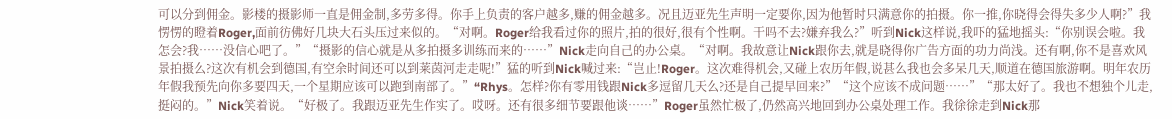可以分到佣金。影楼的摄影师一直是佣金制,多劳多得。你手上负责的客户越多,赚的佣金越多。况且迈亚先生声明一定要你,因为他暂时只满意你的拍摄。你一推,你晓得会得失多少人啊?”我愣愣的瞪着Roger,面前彷佛好几块大石头压过来似的。“对啊。Roger给我看过你的照片,拍的很好,很有个性啊。干吗不去?嫌弃我么?”听到Nick这样说,我吓的猛地摇头:“你别误会啦。我怎会?我……没信心吧了。”“摄影的信心就是从多拍摄多训练而来的……”Nick走向自己的办公桌。“对啊。我故意让Nick跟你去,就是晓得你广告方面的功力尚浅。还有啊,你不是喜欢风景拍摄么?这次有机会到德国,有空余时间还可以到莱茵河走走呢!”猛的听到Nick喊过来:“岂止!Roger。这次难得机会,又碰上农历年假,说甚么我也会多呆几天,顺道在德国旅游啊。明年农历年假我预先向你多要四天,一个星期应该可以跑到南部了。”“Rhys。怎样?你有零用钱跟Nick多逗留几天么?还是自己提早回来?”“这个应该不成问题……”“那太好了。我也不想独个儿走,挺闷的。”Nick笑着说。“好极了。我跟迈亚先生作实了。哎呀。还有很多细节要跟他谈……”Roger虽然忙极了,仍然高兴地回到办公桌处理工作。我徐徐走到Nick那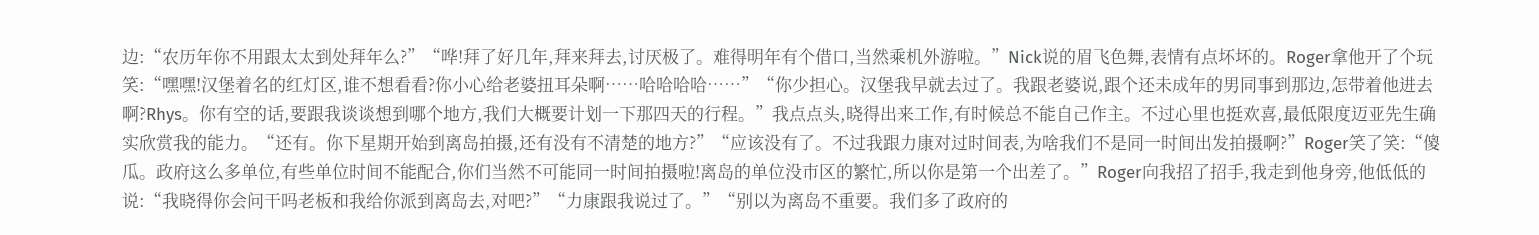边:“农历年你不用跟太太到处拜年么?”“哗!拜了好几年,拜来拜去,讨厌极了。难得明年有个借口,当然乘机外游啦。”Nick说的眉飞色舞,表情有点坏坏的。Roger拿他开了个玩笑:“嘿嘿!汉堡着名的红灯区,谁不想看看?你小心给老婆扭耳朵啊……哈哈哈哈……”“你少担心。汉堡我早就去过了。我跟老婆说,跟个还未成年的男同事到那边,怎带着他进去啊?Rhys。你有空的话,要跟我谈谈想到哪个地方,我们大概要计划一下那四天的行程。”我点点头,晓得出来工作,有时候总不能自己作主。不过心里也挺欢喜,最低限度迈亚先生确实欣赏我的能力。“还有。你下星期开始到离岛拍摄,还有没有不清楚的地方?”“应该没有了。不过我跟力康对过时间表,为啥我们不是同一时间出发拍摄啊?”Roger笑了笑:“傻瓜。政府这么多单位,有些单位时间不能配合,你们当然不可能同一时间拍摄啦!离岛的单位没巿区的繁忙,所以你是第一个出差了。”Roger向我招了招手,我走到他身旁,他低低的说:“我晓得你会问干吗老板和我给你派到离岛去,对吧?”“力康跟我说过了。”“别以为离岛不重要。我们多了政府的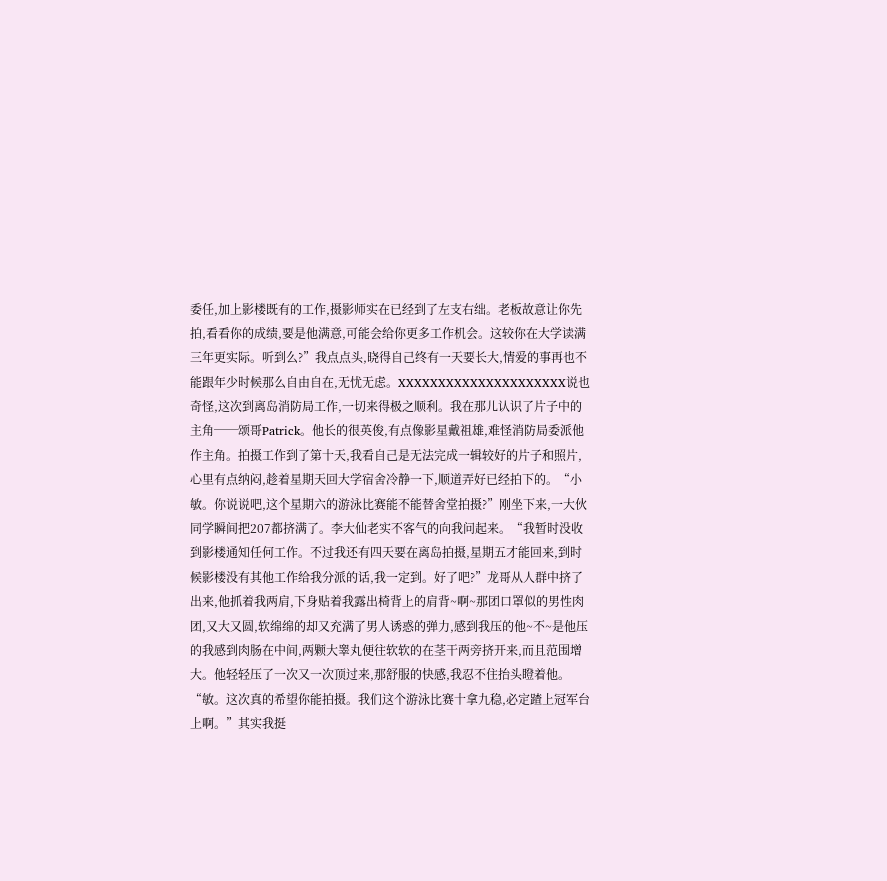委任,加上影楼既有的工作,摄影师实在已经到了左支右绌。老板故意让你先拍,看看你的成绩,要是他满意,可能会给你更多工作机会。这较你在大学读满三年更实际。听到么?”我点点头,晓得自己终有一天要长大,情爱的事再也不能跟年少时候那么自由自在,无忧无虑。XXXXXXXXXXXXXXXXXXXXX说也奇怪,这次到离岛消防局工作,一切来得极之顺利。我在那儿认识了片子中的主角──颂哥Patrick。他长的很英俊,有点像影星戴祖雄,难怪消防局委派他作主角。拍摄工作到了第十天,我看自己是无法完成一辑较好的片子和照片,心里有点纳闷,趁着星期天回大学宿舍冷静一下,顺道弄好已经拍下的。“小敏。你说说吧,这个星期六的游泳比赛能不能替舍堂拍摄?”刚坐下来,一大伙同学瞬间把207都挤满了。李大仙老实不客气的向我问起来。“我暂时没收到影楼通知任何工作。不过我还有四天要在离岛拍摄,星期五才能回来,到时候影楼没有其他工作给我分派的话,我一定到。好了吧?”龙哥从人群中挤了出来,他抓着我两肩,下身贴着我露出椅背上的肩背~啊~那团口罩似的男性肉团,又大又圆,软绵绵的却又充满了男人诱惑的弹力,感到我压的他~不~是他压的我感到肉肠在中间,两颗大睾丸便往软软的在茎干两旁挤开来,而且范围增大。他轻轻压了一次又一次顶过来,那舒服的快感,我忍不住抬头瞪着他。“敏。这次真的希望你能拍摄。我们这个游泳比赛十拿九稳,必定蹅上冠军台上啊。”其实我挺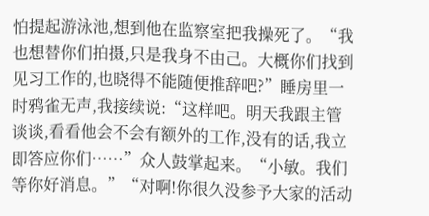怕提起游泳池,想到他在监察室把我操死了。“我也想替你们拍摄,只是我身不由己。大概你们找到见习工作的,也晓得不能随便推辞吧?”睡房里一时鸦雀无声,我接续说:“这样吧。明天我跟主管谈谈,看看他会不会有额外的工作,没有的话,我立即答应你们……”众人鼓掌起来。“小敏。我们等你好消息。”“对啊!你很久没参予大家的活动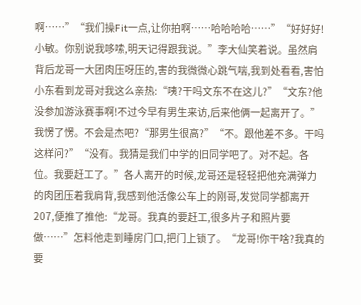啊……”“我们操Fit一点,让你拍啊……哈哈哈哈……”“好好好!小敏。你别说我哆嗦,明天记得跟我说。”李大仙笑着说。虽然肩背后龙哥一大团肉压呀压的,害的我微微心跳气喘,我到处看看,害怕小东看到龙哥对我这么亲热:“咦?干吗文东不在这儿?”“文东?他没参加游泳赛事啊!不过今早有男生来访,后来他俩一起离开了。”我愣了愣。不会是杰吧?“那男生很高?”“不。跟他差不多。干吗这样问?”“没有。我猜是我们中学的旧同学吧了。对不起。各位。我要赶工了。”各人离开的时候,龙哥还是轻轻把他充满弹力的肉团压着我肩背,我感到他活像公车上的刚哥,发觉同学都离开207,便推了推他:“龙哥。我真的要赶工,很多片子和照片要做……”怎料他走到睡房门口,把门上锁了。“龙哥!你干啥?我真的要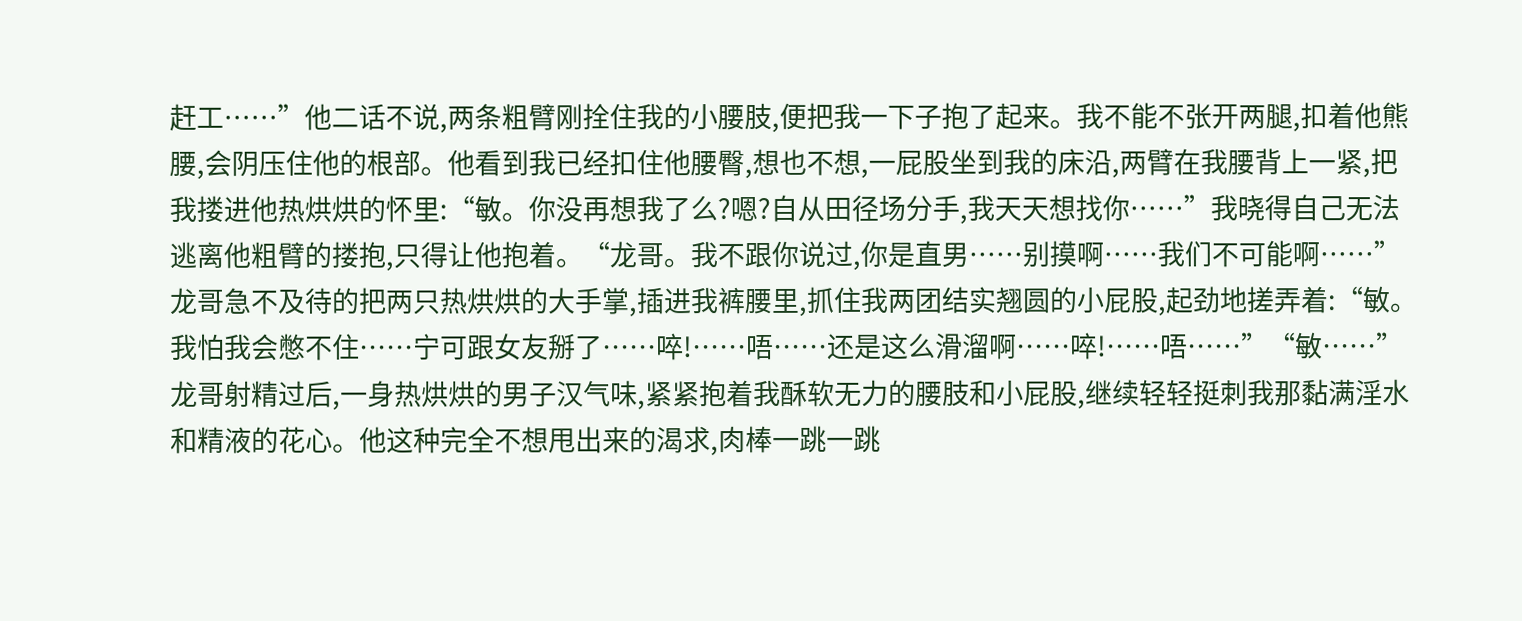赶工……”他二话不说,两条粗臂刚拴住我的小腰肢,便把我一下子抱了起来。我不能不张开两腿,扣着他熊腰,会阴压住他的根部。他看到我已经扣住他腰臀,想也不想,一屁股坐到我的床沿,两臂在我腰背上一紧,把我搂进他热烘烘的怀里:“敏。你没再想我了么?嗯?自从田径场分手,我天天想找你……”我晓得自己无法逃离他粗臂的搂抱,只得让他抱着。“龙哥。我不跟你说过,你是直男……别摸啊……我们不可能啊……”龙哥急不及待的把两只热烘烘的大手掌,插进我裤腰里,抓住我两团结实翘圆的小屁股,起劲地搓弄着:“敏。我怕我会憋不住……宁可跟女友掰了……啐!……唔……还是这么滑溜啊……啐!……唔……”“敏……”龙哥射精过后,一身热烘烘的男子汉气味,紧紧抱着我酥软无力的腰肢和小屁股,继续轻轻挺刺我那黏满淫水和精液的花心。他这种完全不想甩出来的渴求,肉棒一跳一跳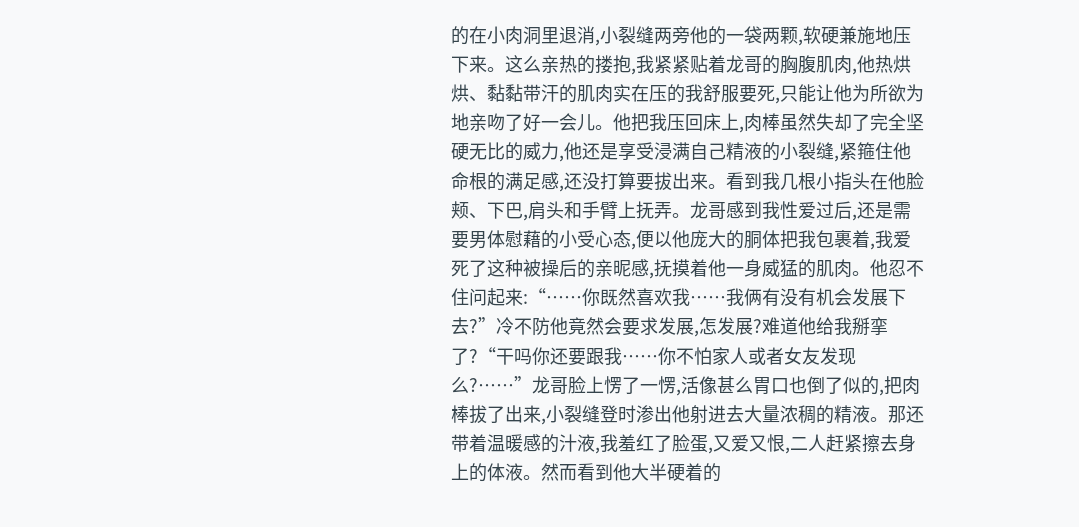的在小肉洞里退消,小裂缝两旁他的一袋两颗,软硬兼施地压下来。这么亲热的搂抱,我紧紧贴着龙哥的胸腹肌肉,他热烘烘、黏黏带汗的肌肉实在压的我舒服要死,只能让他为所欲为地亲吻了好一会儿。他把我压回床上,肉棒虽然失却了完全坚硬无比的威力,他还是享受浸满自己精液的小裂缝,紧箍住他命根的满足感,还没打算要拔出来。看到我几根小指头在他脸颊、下巴,肩头和手臂上抚弄。龙哥感到我性爱过后,还是需要男体慰藉的小受心态,便以他庞大的胴体把我包裹着,我爱死了这种被操后的亲昵感,抚摸着他一身威猛的肌肉。他忍不住问起来:“……你既然喜欢我……我俩有没有机会发展下去?”冷不防他竟然会要求发展,怎发展?难道他给我掰挛了?“干吗你还要跟我……你不怕家人或者女友发现么?……”龙哥脸上愣了一愣,活像甚么胃口也倒了似的,把肉棒拔了出来,小裂缝登时渗出他射进去大量浓稠的精液。那还带着温暖感的汁液,我羞红了脸蛋,又爱又恨,二人赶紧擦去身上的体液。然而看到他大半硬着的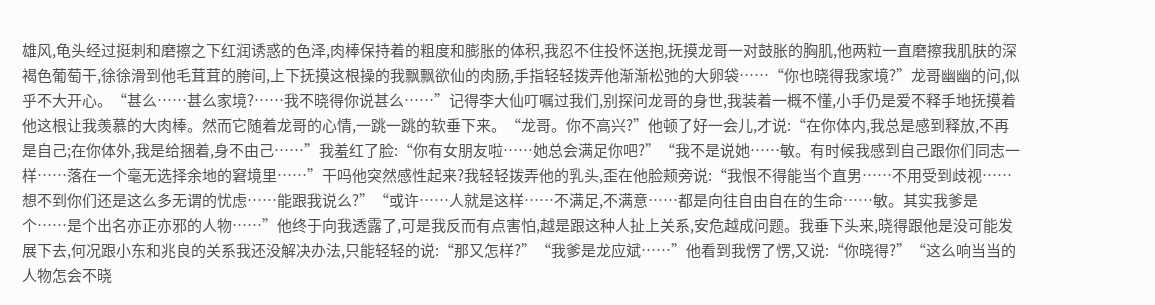雄风,龟头经过挺刺和磨擦之下红润诱惑的色泽,肉棒保持着的粗度和膨胀的体积,我忍不住投怀送抱,抚摸龙哥一对鼓胀的胸肌,他两粒一直磨擦我肌肤的深褐色葡萄干,徐徐滑到他毛茸茸的胯间,上下抚摸这根操的我飘飘欲仙的肉肠,手指轻轻拨弄他渐渐松弛的大卵袋……“你也晓得我家境?”龙哥幽幽的问,似乎不大开心。“甚么……甚么家境?……我不晓得你说甚么……”记得李大仙叮嘱过我们,别探问龙哥的身世,我装着一概不懂,小手仍是爱不释手地抚摸着他这根让我羡慕的大肉棒。然而它随着龙哥的心情,一跳一跳的软垂下来。“龙哥。你不高兴?”他顿了好一会儿,才说:“在你体内,我总是感到释放,不再是自己;在你体外,我是给捆着,身不由己……”我羞红了脸:“你有女朋友啦……她总会满足你吧?”“我不是说她……敏。有时候我感到自己跟你们同志一样……落在一个毫无选择余地的窘境里……”干吗他突然感性起来?我轻轻拨弄他的乳头,歪在他脸颊旁说:“我恨不得能当个直男……不用受到歧视……想不到你们还是这么多无谓的忧虑……能跟我说么?”“或许……人就是这样……不满足,不满意……都是向往自由自在的生命……敏。其实我爹是个……是个出名亦正亦邪的人物……”他终于向我透露了,可是我反而有点害怕,越是跟这种人扯上关系,安危越成问题。我垂下头来,晓得跟他是没可能发展下去,何况跟小东和兆良的关系我还没解决办法,只能轻轻的说:“那又怎样?”“我爹是龙应斌……”他看到我愣了愣,又说:“你晓得?”“这么响当当的人物怎会不晓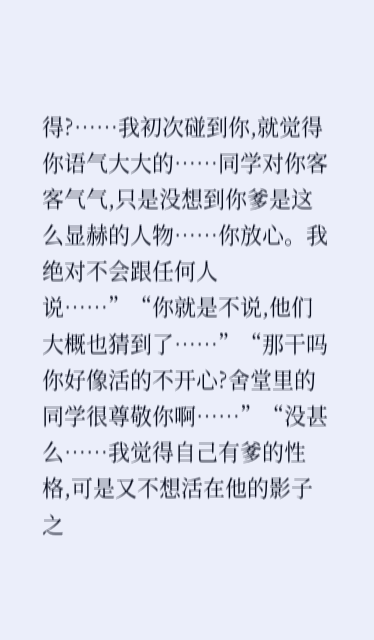得?……我初次碰到你,就觉得你语气大大的……同学对你客客气气,只是没想到你爹是这么显赫的人物……你放心。我绝对不会跟任何人说……”“你就是不说,他们大概也猜到了……”“那干吗你好像活的不开心?舍堂里的同学很尊敬你啊……”“没甚么……我觉得自己有爹的性格,可是又不想活在他的影子之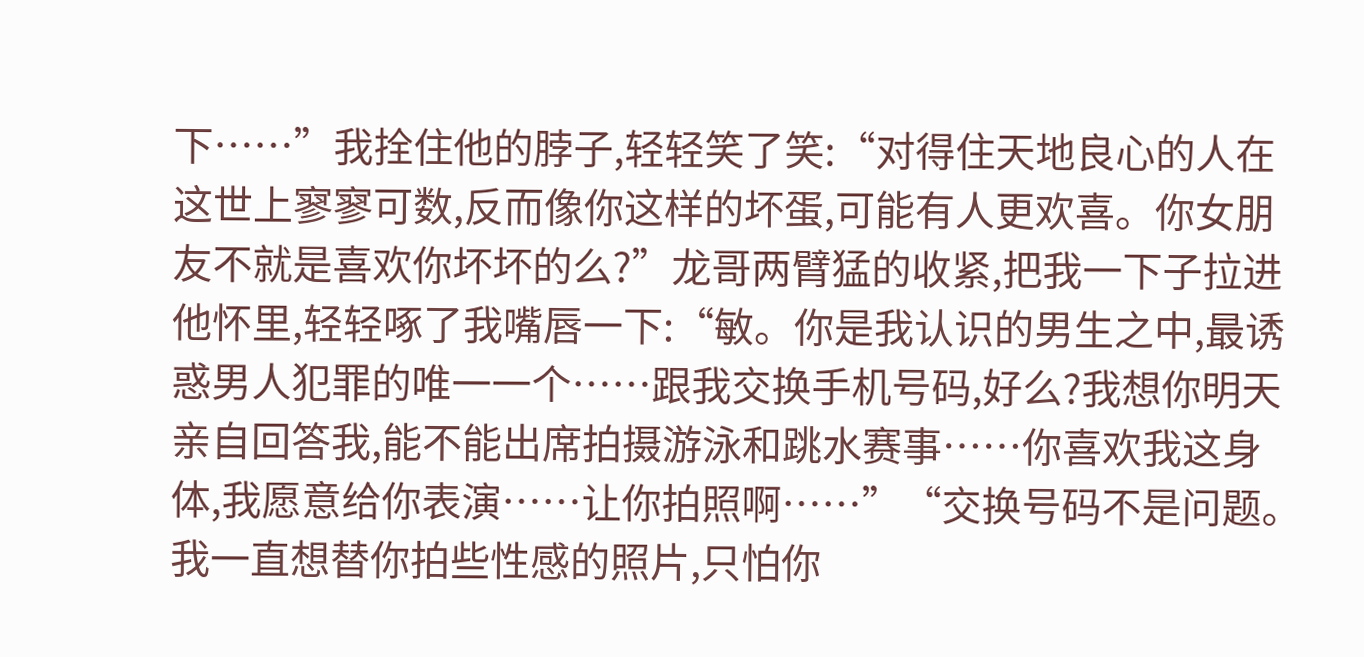下……”我拴住他的脖子,轻轻笑了笑:“对得住天地良心的人在这世上寥寥可数,反而像你这样的坏蛋,可能有人更欢喜。你女朋友不就是喜欢你坏坏的么?”龙哥两臂猛的收紧,把我一下子拉进他怀里,轻轻啄了我嘴唇一下:“敏。你是我认识的男生之中,最诱惑男人犯罪的唯一一个……跟我交换手机号码,好么?我想你明天亲自回答我,能不能出席拍摄游泳和跳水赛事……你喜欢我这身体,我愿意给你表演……让你拍照啊……”“交换号码不是问题。我一直想替你拍些性感的照片,只怕你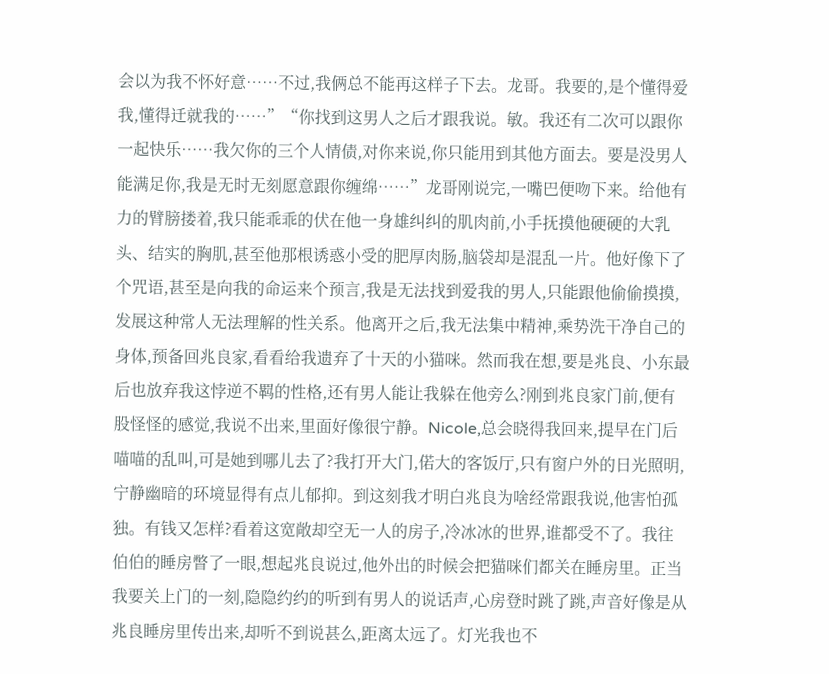会以为我不怀好意……不过,我俩总不能再这样子下去。龙哥。我要的,是个懂得爱我,懂得迁就我的……”“你找到这男人之后才跟我说。敏。我还有二次可以跟你一起快乐……我欠你的三个人情债,对你来说,你只能用到其他方面去。要是没男人能满足你,我是无时无刻愿意跟你缠绵……”龙哥刚说完,一嘴巴便吻下来。给他有力的臂膀搂着,我只能乖乖的伏在他一身雄纠纠的肌肉前,小手抚摸他硬硬的大乳头、结实的胸肌,甚至他那根诱惑小受的肥厚肉肠,脑袋却是混乱一片。他好像下了个咒语,甚至是向我的命运来个预言,我是无法找到爱我的男人,只能跟他偷偷摸摸,发展这种常人无法理解的性关系。他离开之后,我无法集中精神,乘势洗干净自己的身体,预备回兆良家,看看给我遗弃了十天的小猫咪。然而我在想,要是兆良、小东最后也放弃我这悖逆不羁的性格,还有男人能让我躲在他旁么?刚到兆良家门前,便有股怪怪的感觉,我说不出来,里面好像很宁静。Nicole,总会晓得我回来,提早在门后喵喵的乱叫,可是她到哪儿去了?我打开大门,偌大的客饭厅,只有窗户外的日光照明,宁静幽暗的环境显得有点儿郁抑。到这刻我才明白兆良为啥经常跟我说,他害怕孤独。有钱又怎样?看着这宽敞却空无一人的房子,冷冰冰的世界,谁都受不了。我往伯伯的睡房瞥了一眼,想起兆良说过,他外出的时候会把猫咪们都关在睡房里。正当我要关上门的一刻,隐隐约约的听到有男人的说话声,心房登时跳了跳,声音好像是从兆良睡房里传出来,却听不到说甚么,距离太远了。灯光我也不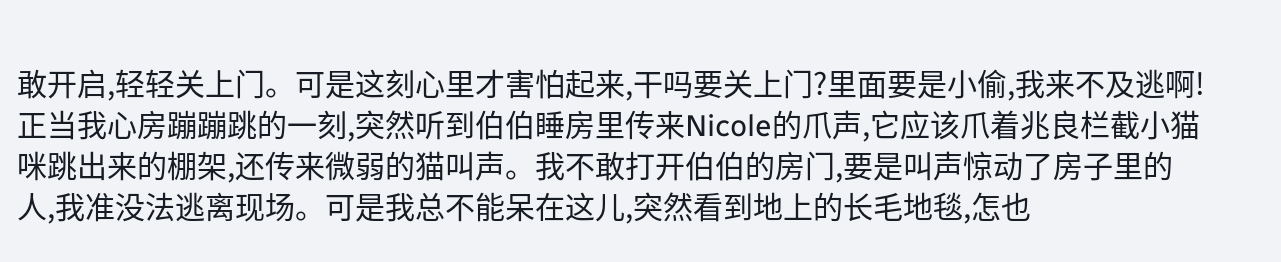敢开启,轻轻关上门。可是这刻心里才害怕起来,干吗要关上门?里面要是小偷,我来不及逃啊!正当我心房蹦蹦跳的一刻,突然听到伯伯睡房里传来Nicole的爪声,它应该爪着兆良栏截小猫咪跳出来的棚架,还传来微弱的猫叫声。我不敢打开伯伯的房门,要是叫声惊动了房子里的人,我准没法逃离现场。可是我总不能呆在这儿,突然看到地上的长毛地毯,怎也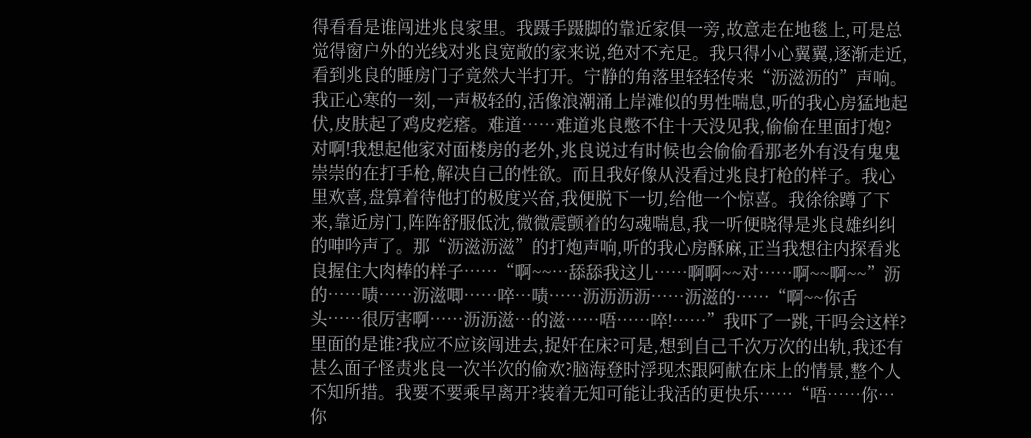得看看是谁闯进兆良家里。我蹑手蹑脚的靠近家俱一旁,故意走在地毯上,可是总觉得窗户外的光线对兆良宽敞的家来说,绝对不充足。我只得小心翼翼,逐渐走近,看到兆良的睡房门子竟然大半打开。宁静的角落里轻轻传来“沥滋沥的”声响。我正心寒的一刻,一声极轻的,活像浪潮涌上岸滩似的男性喘息,听的我心房猛地起伏,皮肤起了鸡皮疙瘩。难道……难道兆良憋不住十天没见我,偷偷在里面打炮?对啊!我想起他家对面楼房的老外,兆良说过有时候也会偷偷看那老外有没有鬼鬼崇崇的在打手枪,解决自己的性欲。而且我好像从没看过兆良打枪的样子。我心里欢喜,盘算着待他打的极度兴奋,我便脱下一切,给他一个惊喜。我徐徐蹲了下来,靠近房门,阵阵舒服低沈,微微震颤着的勾魂喘息,我一听便晓得是兆良雄纠纠的呻吟声了。那“沥滋沥滋”的打炮声响,听的我心房酥麻,正当我想往内探看兆良握住大肉棒的样子……“啊~~…舔舔我这儿……啊啊~~对……啊~~啊~~”沥的……啧……沥滋唧……啐…啧……沥沥沥沥……沥滋的……“啊~~你舌头……很厉害啊……沥沥滋…的滋……唔……啐!……”我吓了一跳,干吗会这样?里面的是谁?我应不应该闯进去,捉奸在床?可是,想到自己千次万次的出轨,我还有甚么面子怪责兆良一次半次的偷欢?脑海登时浮现杰跟阿献在床上的情景,整个人不知所措。我要不要乘早离开?装着无知可能让我活的更快乐……“唔……你…你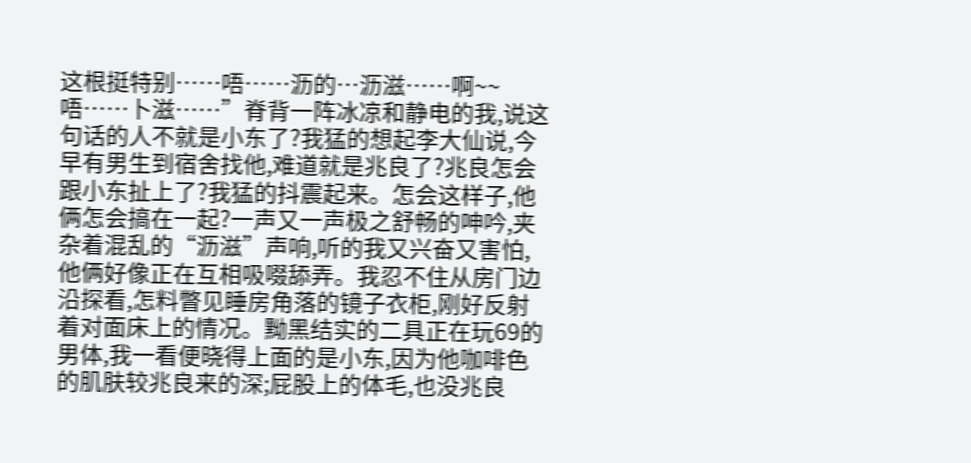这根挺特别……唔……沥的…沥滋……啊~~唔……卜滋……”脊背一阵冰凉和静电的我,说这句话的人不就是小东了?我猛的想起李大仙说,今早有男生到宿舍找他,难道就是兆良了?兆良怎会跟小东扯上了?我猛的抖震起来。怎会这样子,他俩怎会搞在一起?一声又一声极之舒畅的呻吟,夹杂着混乱的“沥滋”声响,听的我又兴奋又害怕,他俩好像正在互相吸啜舔弄。我忍不住从房门边沿探看,怎料瞥见睡房角落的镜子衣柜,刚好反射着对面床上的情况。黝黑结实的二具正在玩69的男体,我一看便晓得上面的是小东,因为他咖啡色的肌肤较兆良来的深;屁股上的体毛,也没兆良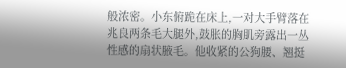般浓密。小东俯跪在床上,一对大手臂落在兆良两条毛大腿外,鼓胀的胸肌旁露出一丛性感的扇状腋毛。他收紧的公狗腰、翘挺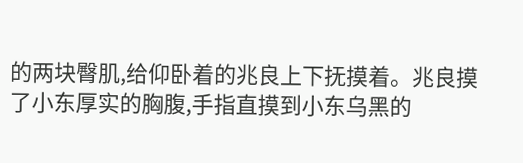的两块臀肌,给仰卧着的兆良上下抚摸着。兆良摸了小东厚实的胸腹,手指直摸到小东乌黑的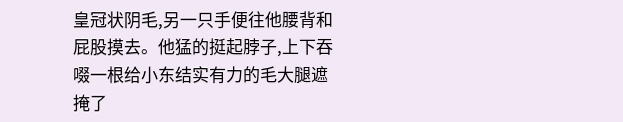皇冠状阴毛,另一只手便往他腰背和屁股摸去。他猛的挺起脖子,上下吞啜一根给小东结实有力的毛大腿遮掩了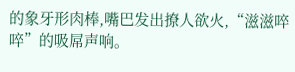的象牙形肉棒,嘴巴发出撩人欲火,“滋滋啐啐”的吸屌声响。